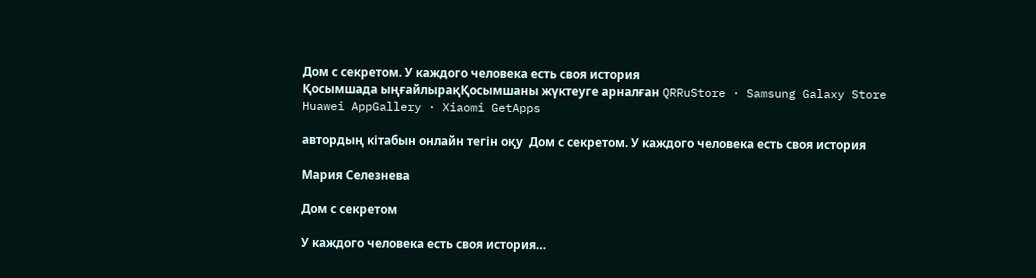Дом с секретом. У каждого человека есть своя история
Қосымшада ыңғайлырақҚосымшаны жүктеуге арналған QRRuStore · Samsung Galaxy Store
Huawei AppGallery · Xiaomi GetApps

автордың кітабын онлайн тегін оқу  Дом с секретом. У каждого человека есть своя история

Мария Селезнева

Дом с секретом

У каждого человека есть своя история…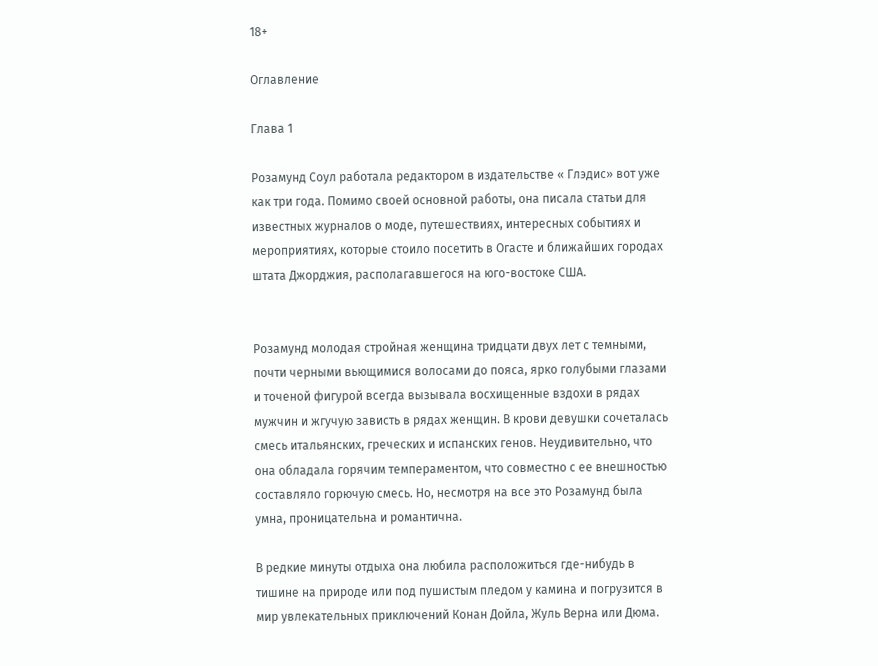18+

Оглавление

Глава 1

Розамунд Соул работала редактором в издательстве « Глэдис» вот уже как три года. Помимо своей основной работы, она писала статьи для известных журналов о моде, путешествиях, интересных событиях и мероприятиях, которые стоило посетить в Огасте и ближайших городах штата Джорджия, располагавшегося на юго-востоке США.


Розамунд молодая стройная женщина тридцати двух лет с темными, почти черными вьющимися волосами до пояса, ярко голубыми глазами и точеной фигурой всегда вызывала восхищенные вздохи в рядах мужчин и жгучую зависть в рядах женщин. В крови девушки сочеталась смесь итальянских, греческих и испанских генов. Неудивительно, что она обладала горячим темпераментом, что совместно с ее внешностью составляло горючую смесь. Но, несмотря на все это Розамунд была умна, проницательна и романтична.

В редкие минуты отдыха она любила расположиться где-нибудь в тишине на природе или под пушистым пледом у камина и погрузится в мир увлекательных приключений Конан Дойла, Жуль Верна или Дюма.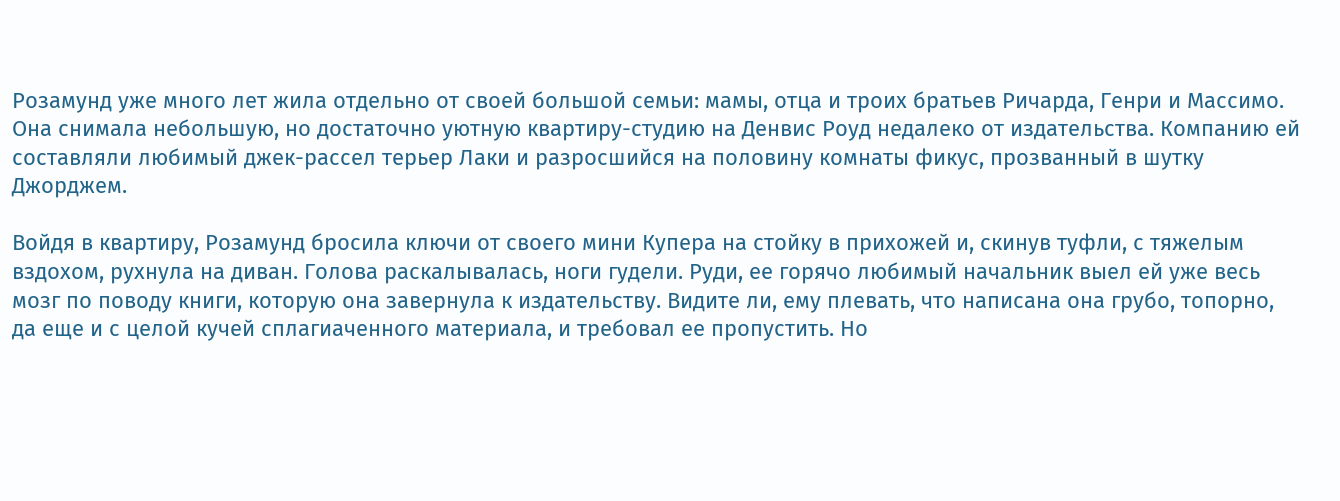Розамунд уже много лет жила отдельно от своей большой семьи: мамы, отца и троих братьев Ричарда, Генри и Массимо. Она снимала небольшую, но достаточно уютную квартиру-студию на Денвис Роуд недалеко от издательства. Компанию ей составляли любимый джек-рассел терьер Лаки и разросшийся на половину комнаты фикус, прозванный в шутку Джорджем.

Войдя в квартиру, Розамунд бросила ключи от своего мини Купера на стойку в прихожей и, скинув туфли, с тяжелым вздохом, рухнула на диван. Голова раскалывалась, ноги гудели. Руди, ее горячо любимый начальник выел ей уже весь мозг по поводу книги, которую она завернула к издательству. Видите ли, ему плевать, что написана она грубо, топорно, да еще и с целой кучей сплагиаченного материала, и требовал ее пропустить. Но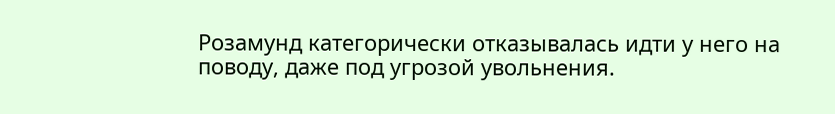Розамунд категорически отказывалась идти у него на поводу, даже под угрозой увольнения.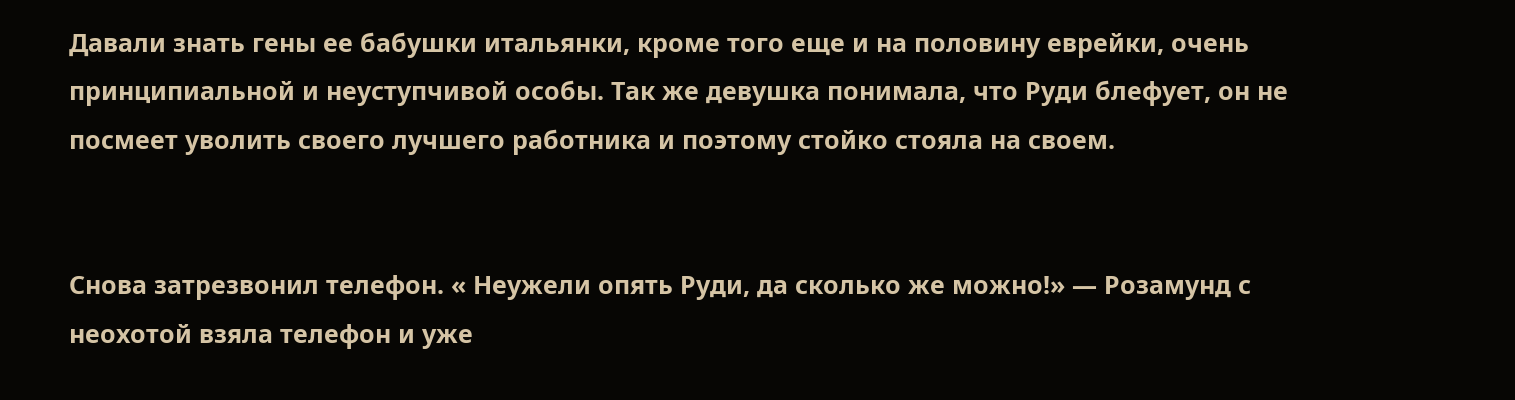Давали знать гены ее бабушки итальянки, кроме того еще и на половину еврейки, очень принципиальной и неуступчивой особы. Так же девушка понимала, что Руди блефует, он не посмеет уволить своего лучшего работника и поэтому стойко стояла на своем.


Снова затрезвонил телефон. « Неужели опять Руди, да сколько же можно!» — Розамунд с неохотой взяла телефон и уже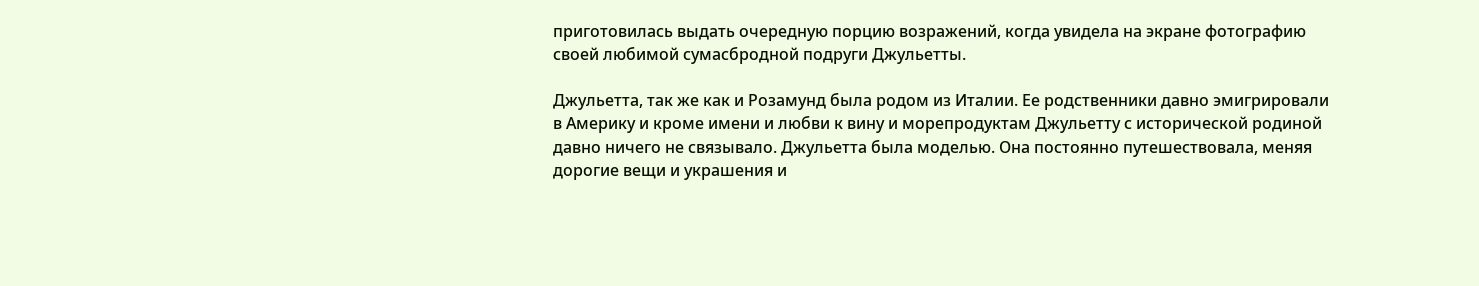приготовилась выдать очередную порцию возражений, когда увидела на экране фотографию своей любимой сумасбродной подруги Джульетты.

Джульетта, так же как и Розамунд была родом из Италии. Ее родственники давно эмигрировали в Америку и кроме имени и любви к вину и морепродуктам Джульетту с исторической родиной давно ничего не связывало. Джульетта была моделью. Она постоянно путешествовала, меняя дорогие вещи и украшения и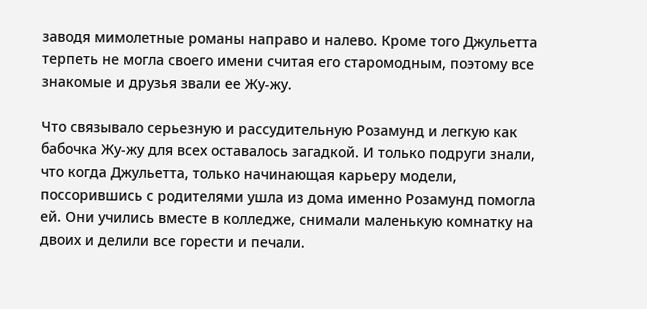заводя мимолетные романы направо и налево. Кроме того Джульетта терпеть не могла своего имени считая его старомодным, поэтому все знакомые и друзья звали ее Жу-жу.

Что связывало серьезную и рассудительную Розамунд и легкую как бабочка Жу-жу для всех оставалось загадкой. И только подруги знали, что когда Джульетта, только начинающая карьеру модели, поссорившись с родителями ушла из дома именно Розамунд помогла ей. Они учились вместе в колледже, снимали маленькую комнатку на двоих и делили все горести и печали.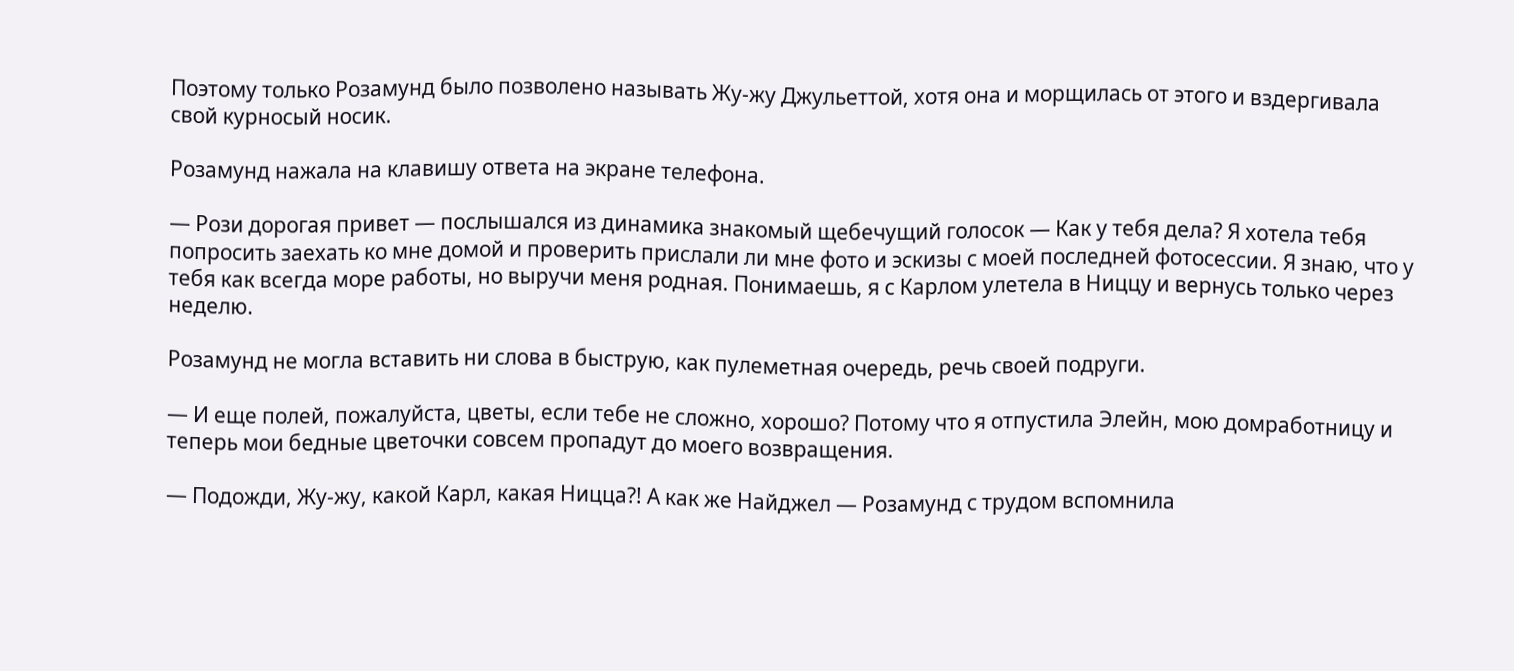Поэтому только Розамунд было позволено называть Жу-жу Джульеттой, хотя она и морщилась от этого и вздергивала свой курносый носик.

Розамунд нажала на клавишу ответа на экране телефона.

— Рози дорогая привет — послышался из динамика знакомый щебечущий голосок — Как у тебя дела? Я хотела тебя попросить заехать ко мне домой и проверить прислали ли мне фото и эскизы с моей последней фотосессии. Я знаю, что у тебя как всегда море работы, но выручи меня родная. Понимаешь, я с Карлом улетела в Ниццу и вернусь только через неделю.

Розамунд не могла вставить ни слова в быструю, как пулеметная очередь, речь своей подруги.

— И еще полей, пожалуйста, цветы, если тебе не сложно, хорошо? Потому что я отпустила Элейн, мою домработницу и теперь мои бедные цветочки совсем пропадут до моего возвращения.

— Подожди, Жу-жу, какой Карл, какая Ницца?! А как же Найджел — Розамунд с трудом вспомнила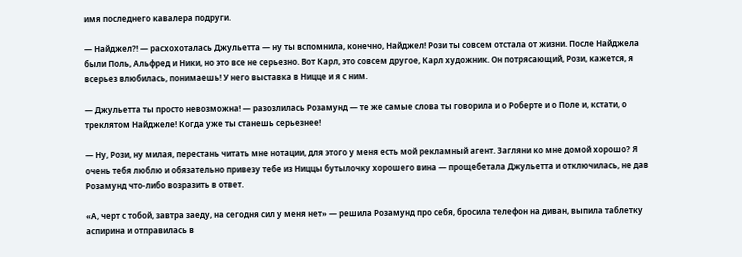имя последнего кавалера подруги.

— Найджел?! — расхохоталась Джульетта — ну ты вспомнила, конечно, Найджел! Рози ты совсем отстала от жизни. После Найджела были Поль, Альфред и Ники, но это все не серьезно. Вот Карл, это совсем другое, Карл художник. Он потрясающий, Рози, кажется, я всерьез влюбилась, понимаешь! У него выставка в Ницце и я с ним.

— Джульетта ты просто невозможна! — разозлилась Розамунд — те же самые слова ты говорила и о Роберте и о Поле и, кстати, о треклятом Найджеле! Когда уже ты станешь серьезнее!

— Ну, Рози, ну милая, перестань читать мне нотации, для этого у меня есть мой рекламный агент. Загляни ко мне домой хорошо? Я очень тебя люблю и обязательно привезу тебе из Ниццы бутылочку хорошего вина — прощебетала Джульетта и отключилась, не дав Розамунд что-либо возразить в ответ.

«А, черт с тобой, завтра заеду, на сегодня сил у меня нет» — решила Розамунд про себя, бросила телефон на диван, выпила таблетку аспирина и отправилась в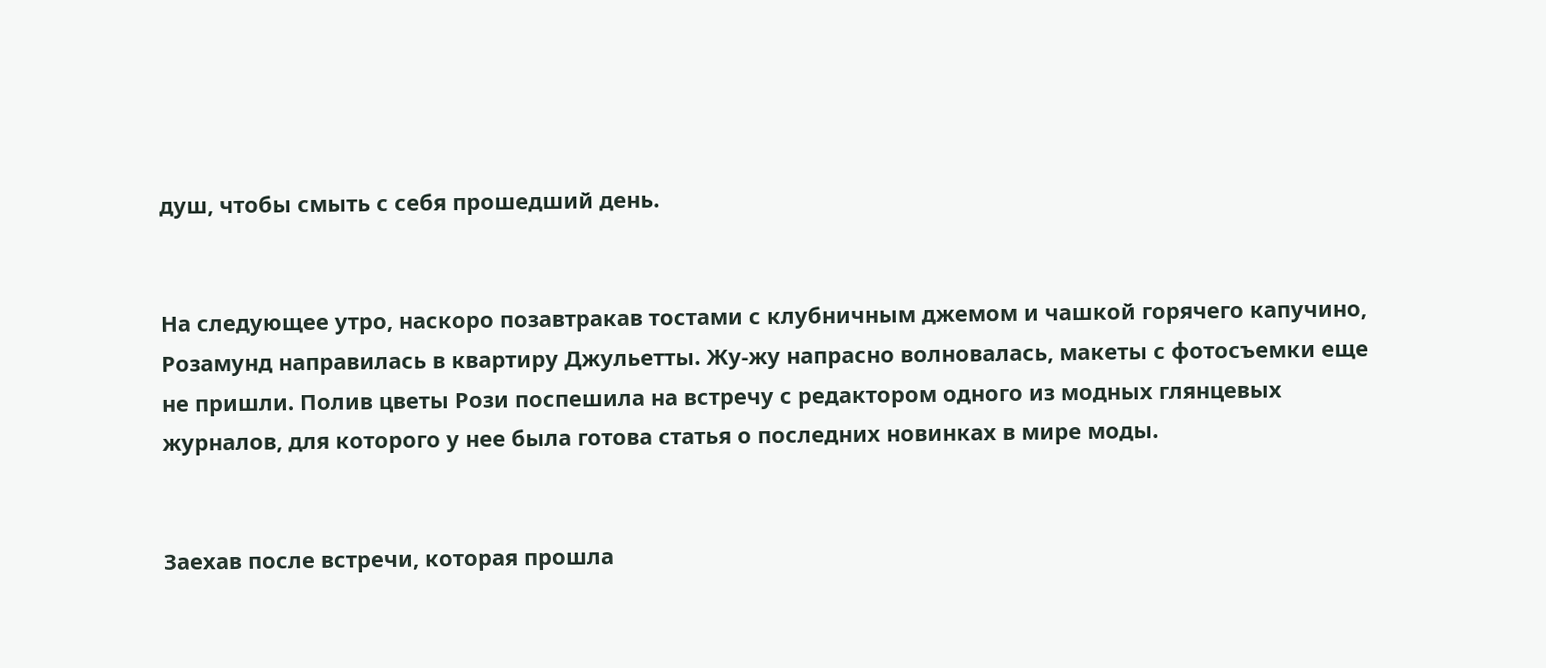душ, чтобы смыть с себя прошедший день.


На следующее утро, наскоро позавтракав тостами с клубничным джемом и чашкой горячего капучино, Розамунд направилась в квартиру Джульетты. Жу-жу напрасно волновалась, макеты с фотосъемки еще не пришли. Полив цветы Рози поспешила на встречу с редактором одного из модных глянцевых журналов, для которого у нее была готова статья о последних новинках в мире моды.


Заехав после встречи, которая прошла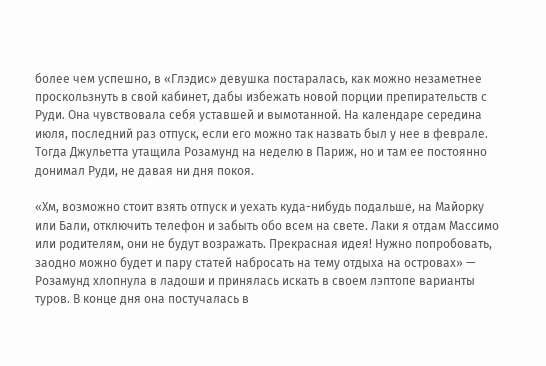более чем успешно, в «Глэдис» девушка постаралась, как можно незаметнее проскользнуть в свой кабинет, дабы избежать новой порции препирательств с Руди. Она чувствовала себя уставшей и вымотанной. На календаре середина июля, последний раз отпуск, если его можно так назвать был у нее в феврале. Тогда Джульетта утащила Розамунд на неделю в Париж, но и там ее постоянно донимал Руди, не давая ни дня покоя.

«Хм, возможно стоит взять отпуск и уехать куда-нибудь подальше, на Майорку или Бали, отключить телефон и забыть обо всем на свете. Лаки я отдам Массимо или родителям, они не будут возражать. Прекрасная идея! Нужно попробовать, заодно можно будет и пару статей набросать на тему отдыха на островах» — Розамунд хлопнула в ладоши и принялась искать в своем лэптопе варианты туров. В конце дня она постучалась в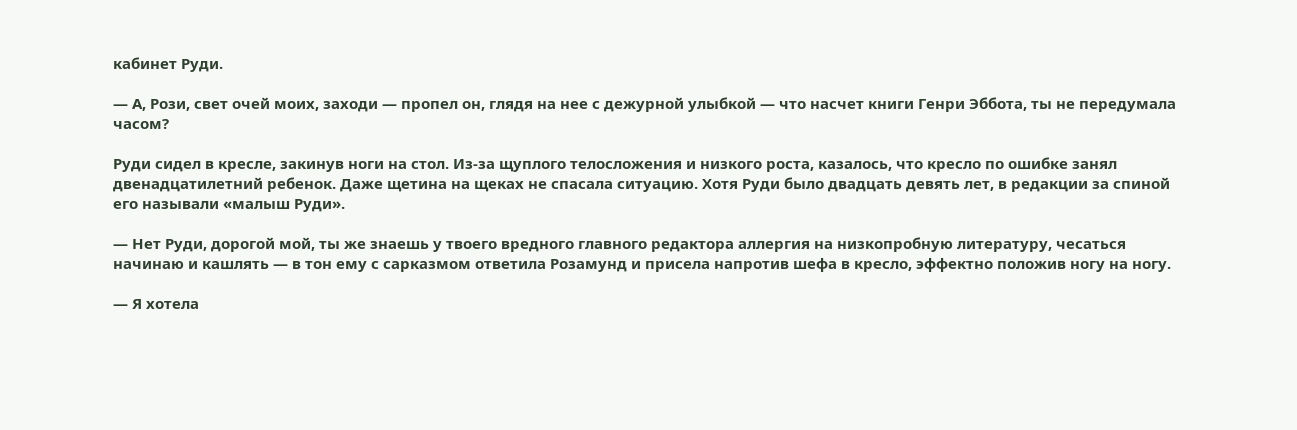кабинет Руди.

— А, Рози, свет очей моих, заходи — пропел он, глядя на нее с дежурной улыбкой — что насчет книги Генри Эббота, ты не передумала часом?

Руди сидел в кресле, закинув ноги на стол. Из-за щуплого телосложения и низкого роста, казалось, что кресло по ошибке занял двенадцатилетний ребенок. Даже щетина на щеках не спасала ситуацию. Хотя Руди было двадцать девять лет, в редакции за спиной его называли «малыш Руди».

— Нет Руди, дорогой мой, ты же знаешь у твоего вредного главного редактора аллергия на низкопробную литературу, чесаться начинаю и кашлять — в тон ему с сарказмом ответила Розамунд и присела напротив шефа в кресло, эффектно положив ногу на ногу.

— Я хотела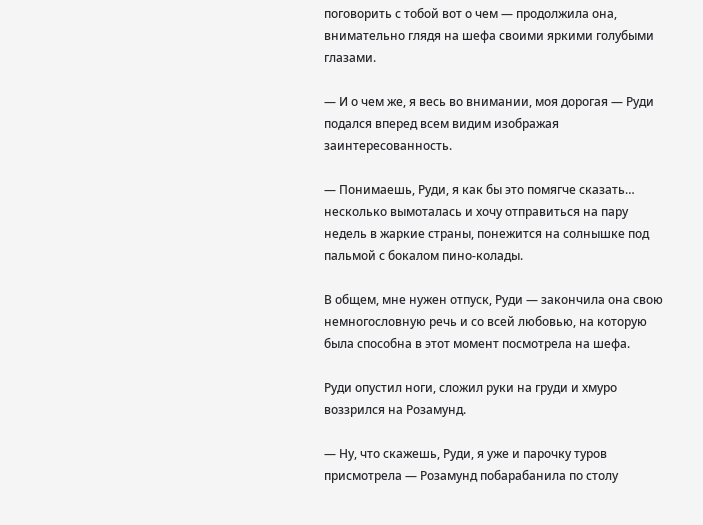поговорить с тобой вот о чем — продолжила она, внимательно глядя на шефа своими яркими голубыми глазами.

— И о чем же, я весь во внимании, моя дорогая — Руди подался вперед всем видим изображая заинтересованность.

— Понимаешь, Руди, я как бы это помягче сказать… несколько вымоталась и хочу отправиться на пару недель в жаркие страны, понежится на солнышке под пальмой с бокалом пино-колады.

В общем, мне нужен отпуск, Руди — закончила она свою немногословную речь и со всей любовью, на которую была способна в этот момент посмотрела на шефа.

Руди опустил ноги, сложил руки на груди и хмуро воззрился на Розамунд.

— Ну, что скажешь, Руди, я уже и парочку туров присмотрела — Розамунд побарабанила по столу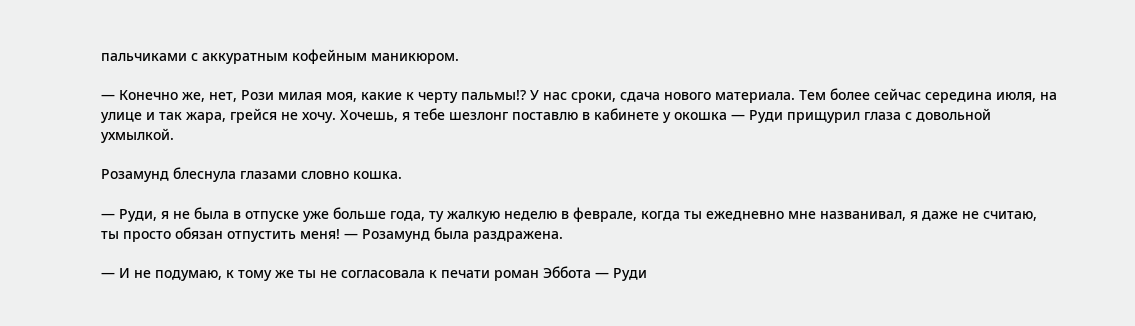пальчиками с аккуратным кофейным маникюром.

— Конечно же, нет, Рози милая моя, какие к черту пальмы!? У нас сроки, сдача нового материала. Тем более сейчас середина июля, на улице и так жара, грейся не хочу. Хочешь, я тебе шезлонг поставлю в кабинете у окошка — Руди прищурил глаза с довольной ухмылкой.

Розамунд блеснула глазами словно кошка.

— Руди, я не была в отпуске уже больше года, ту жалкую неделю в феврале, когда ты ежедневно мне названивал, я даже не считаю, ты просто обязан отпустить меня! — Розамунд была раздражена.

— И не подумаю, к тому же ты не согласовала к печати роман Эббота — Руди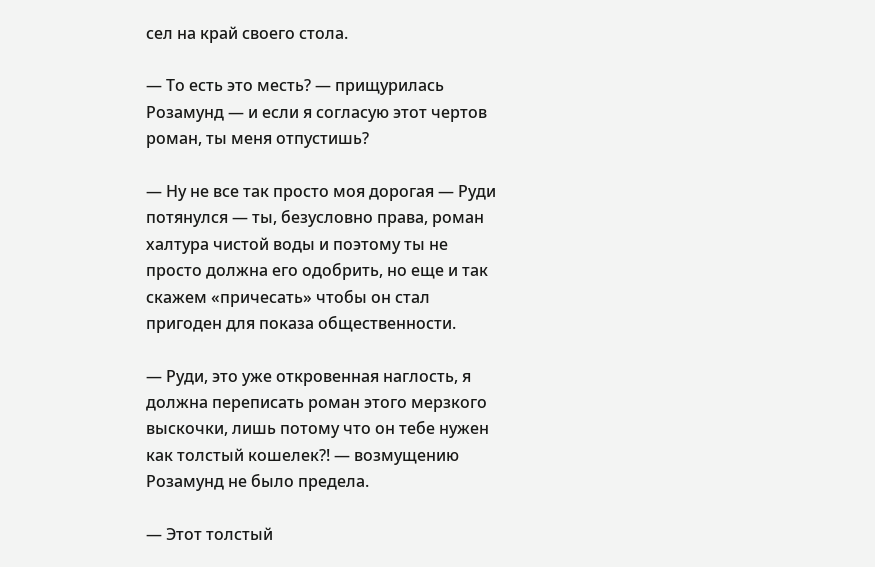сел на край своего стола.

— То есть это месть? — прищурилась Розамунд — и если я согласую этот чертов роман, ты меня отпустишь?

— Ну не все так просто моя дорогая — Руди потянулся — ты, безусловно права, роман халтура чистой воды и поэтому ты не просто должна его одобрить, но еще и так скажем «причесать» чтобы он стал пригоден для показа общественности.

— Руди, это уже откровенная наглость, я должна переписать роман этого мерзкого выскочки, лишь потому что он тебе нужен как толстый кошелек?! — возмущению Розамунд не было предела.

— Этот толстый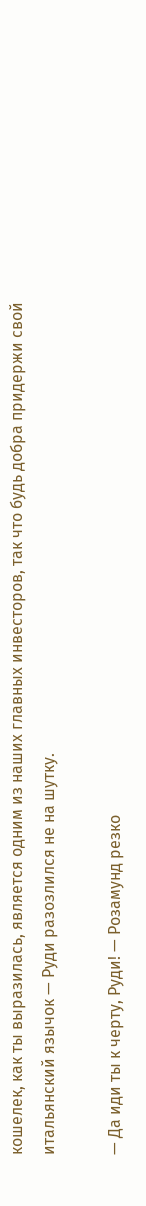кошелек, как ты выразилась, является одним из наших главных инвесторов, так что будь добра придержи свой итальянский язычок — Руди разозлился не на шутку.

— Да иди ты к черту, Руди! — Розамунд резко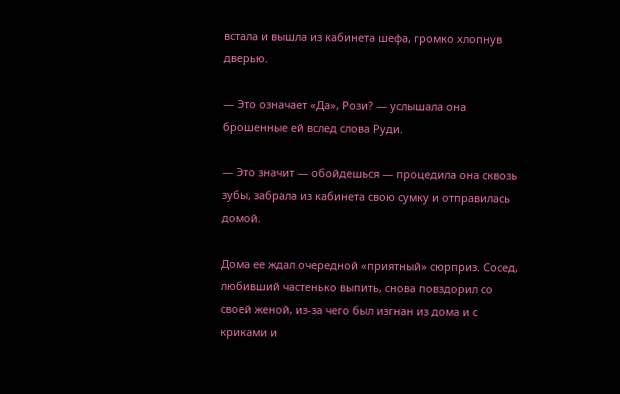встала и вышла из кабинета шефа, громко хлопнув дверью.

— Это означает «Да», Рози? — услышала она брошенные ей вслед слова Руди.

— Это значит — обойдешься — процедила она сквозь зубы, забрала из кабинета свою сумку и отправилась домой.

Дома ее ждал очередной «приятный» сюрприз. Сосед, любивший частенько выпить, снова повздорил со своей женой, из-за чего был изгнан из дома и с криками и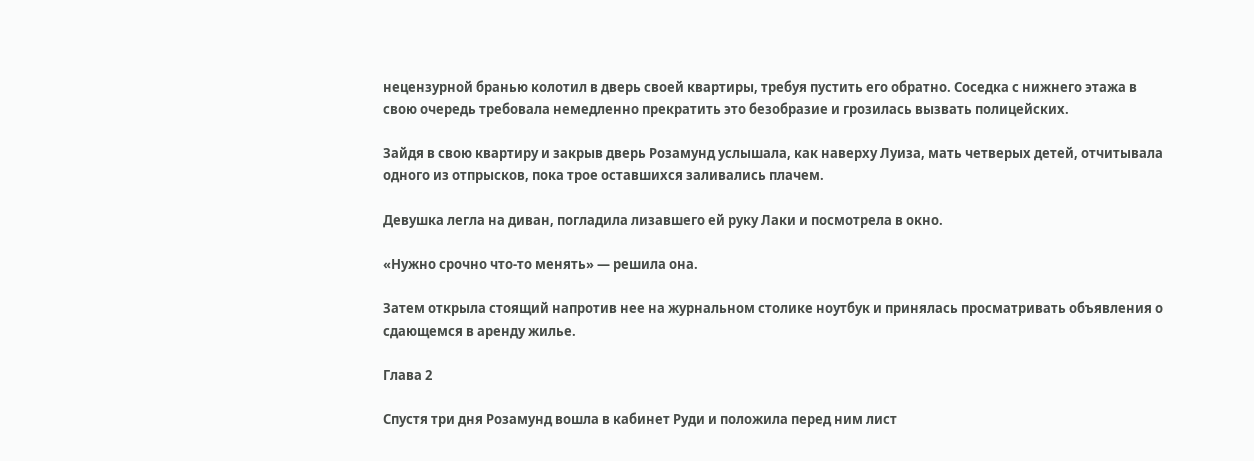нецензурной бранью колотил в дверь своей квартиры, требуя пустить его обратно. Соседка с нижнего этажа в свою очередь требовала немедленно прекратить это безобразие и грозилась вызвать полицейских.

Зайдя в свою квартиру и закрыв дверь Розамунд услышала, как наверху Луиза, мать четверых детей, отчитывала одного из отпрысков, пока трое оставшихся заливались плачем.

Девушка легла на диван, погладила лизавшего ей руку Лаки и посмотрела в окно.

«Нужно срочно что-то менять» — решила она.

Затем открыла стоящий напротив нее на журнальном столике ноутбук и принялась просматривать объявления о сдающемся в аренду жилье.

Глава 2

Спустя три дня Розамунд вошла в кабинет Руди и положила перед ним лист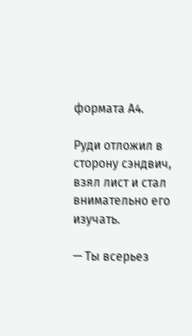формата А4.

Руди отложил в сторону сэндвич, взял лист и стал внимательно его изучать.

— Ты всерьез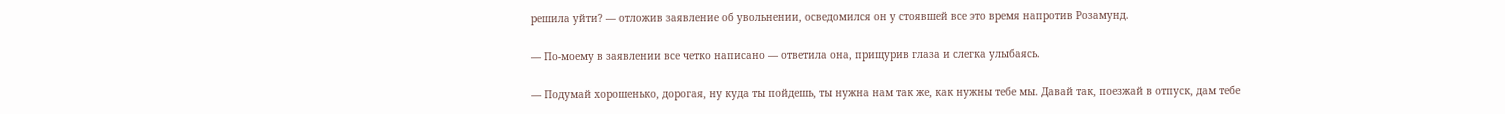решила уйти? — отложив заявление об увольнении, осведомился он у стоявшей все это время напротив Розамунд.

— По-моему в заявлении все четко написано — ответила она, прищурив глаза и слегка улыбаясь.

— Подумай хорошенько, дорогая, ну куда ты пойдешь, ты нужна нам так же, как нужны тебе мы. Давай так, поезжай в отпуск, дам тебе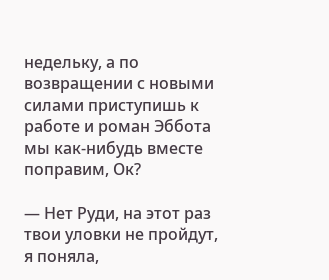недельку, а по возвращении с новыми силами приступишь к работе и роман Эббота мы как-нибудь вместе поправим, Ок?

— Нет Руди, на этот раз твои уловки не пройдут, я поняла,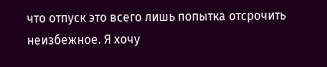что отпуск это всего лишь попытка отсрочить неизбежное. Я хочу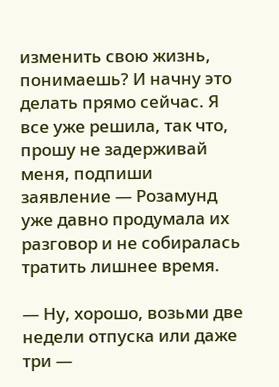изменить свою жизнь, понимаешь? И начну это делать прямо сейчас. Я все уже решила, так что, прошу не задерживай меня, подпиши заявление — Розамунд уже давно продумала их разговор и не собиралась тратить лишнее время.

— Ну, хорошо, возьми две недели отпуска или даже три —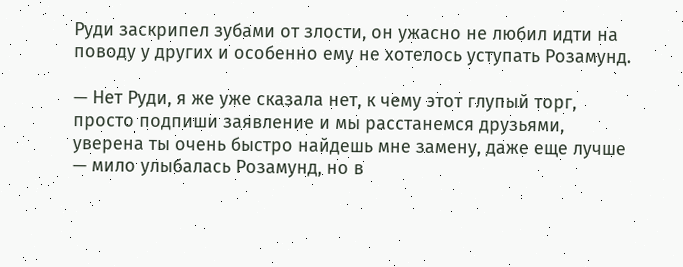Руди заскрипел зубами от злости, он ужасно не любил идти на поводу у других и особенно ему не хотелось уступать Розамунд.

— Нет Руди, я же уже сказала нет, к чему этот глупый торг, просто подпиши заявление и мы расстанемся друзьями, уверена ты очень быстро найдешь мне замену, даже еще лучше — мило улыбалась Розамунд, но в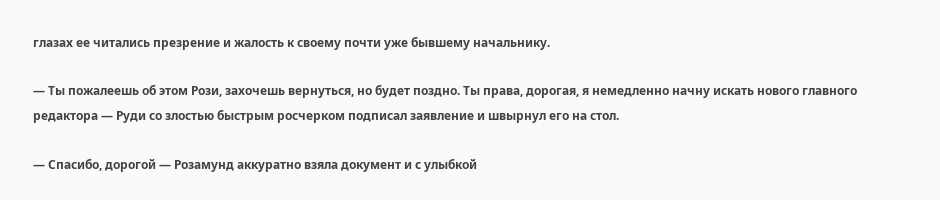глазах ее читались презрение и жалость к своему почти уже бывшему начальнику.

— Ты пожалеешь об этом Рози, захочешь вернуться, но будет поздно. Ты права, дорогая, я немедленно начну искать нового главного редактора — Руди со злостью быстрым росчерком подписал заявление и швырнул его на стол.

— Спасибо, дорогой — Розамунд аккуратно взяла документ и с улыбкой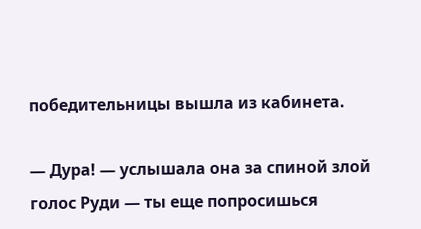победительницы вышла из кабинета.

— Дура! — услышала она за спиной злой голос Руди — ты еще попросишься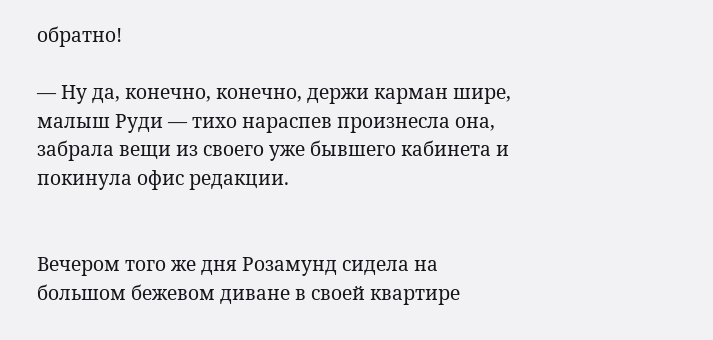обратно!

— Ну да, конечно, конечно, держи карман шире, малыш Руди — тихо нараспев произнесла она, забрала вещи из своего уже бывшего кабинета и покинула офис редакции.


Вечером того же дня Розамунд сидела на большом бежевом диване в своей квартире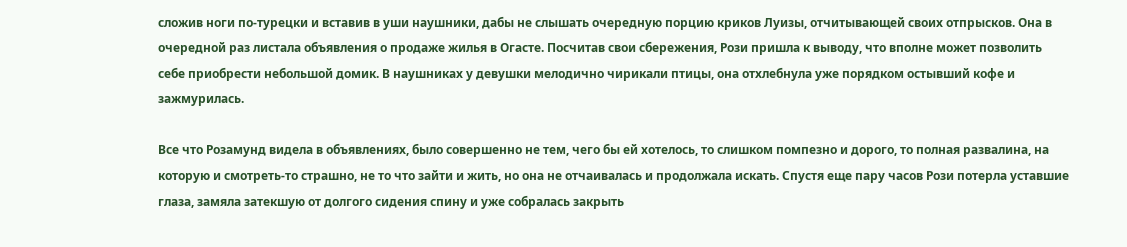сложив ноги по-турецки и вставив в уши наушники, дабы не слышать очередную порцию криков Луизы, отчитывающей своих отпрысков. Она в очередной раз листала объявления о продаже жилья в Огасте. Посчитав свои сбережения, Рози пришла к выводу, что вполне может позволить себе приобрести небольшой домик. В наушниках у девушки мелодично чирикали птицы, она отхлебнула уже порядком остывший кофе и зажмурилась.

Все что Розамунд видела в объявлениях, было совершенно не тем, чего бы ей хотелось, то слишком помпезно и дорого, то полная развалина, на которую и смотреть-то страшно, не то что зайти и жить, но она не отчаивалась и продолжала искать. Спустя еще пару часов Рози потерла уставшие глаза, замяла затекшую от долгого сидения спину и уже собралась закрыть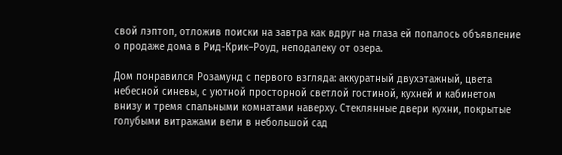свой лэптоп, отложив поиски на завтра как вдруг на глаза ей попалось объявление о продаже дома в Рид-Крик–Роуд, неподалеку от озера.

Дом понравился Розамунд с первого взгляда: аккуратный двухэтажный, цвета небесной синевы, с уютной просторной светлой гостиной, кухней и кабинетом внизу и тремя спальными комнатами наверху. Стеклянные двери кухни, покрытые голубыми витражами вели в небольшой сад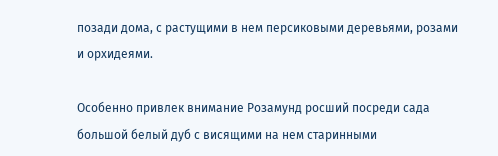позади дома, с растущими в нем персиковыми деревьями, розами и орхидеями.

Особенно привлек внимание Розамунд росший посреди сада большой белый дуб с висящими на нем старинными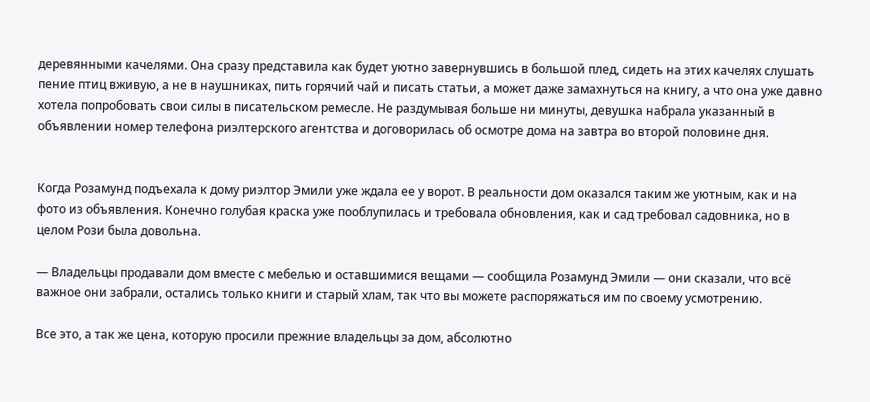деревянными качелями. Она сразу представила как будет уютно завернувшись в большой плед, сидеть на этих качелях слушать пение птиц вживую, а не в наушниках, пить горячий чай и писать статьи, а может даже замахнуться на книгу, а что она уже давно хотела попробовать свои силы в писательском ремесле. Не раздумывая больше ни минуты, девушка набрала указанный в объявлении номер телефона риэлтерского агентства и договорилась об осмотре дома на завтра во второй половине дня.


Когда Розамунд подъехала к дому риэлтор Эмили уже ждала ее у ворот. В реальности дом оказался таким же уютным, как и на фото из объявления. Конечно голубая краска уже пооблупилась и требовала обновления, как и сад требовал садовника, но в целом Рози была довольна.

— Владельцы продавали дом вместе с мебелью и оставшимися вещами — сообщила Розамунд Эмили — они сказали, что всё важное они забрали, остались только книги и старый хлам, так что вы можете распоряжаться им по своему усмотрению.

Все это, а так же цена, которую просили прежние владельцы за дом, абсолютно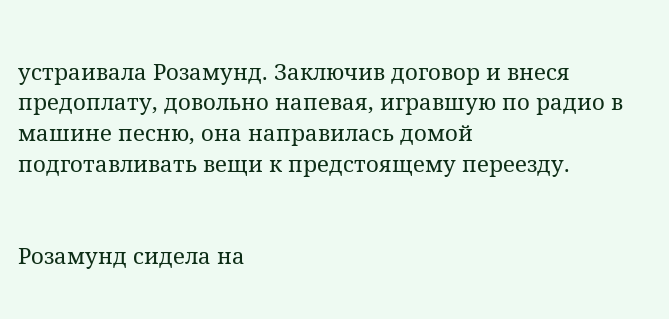устраивала Розамунд. Заключив договор и внеся предоплату, довольно напевая, игравшую по радио в машине песню, она направилась домой подготавливать вещи к предстоящему переезду.


Розамунд сидела на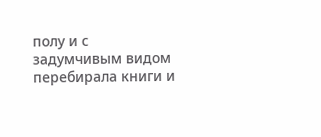полу и с задумчивым видом перебирала книги и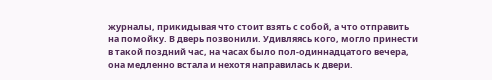журналы, прикидывая что стоит взять с собой, а что отправить на помойку. В дверь позвонили. Удивляясь кого, могло принести в такой поздний час, на часах было пол-одиннадцатого вечера, она медленно встала и нехотя направилась к двери.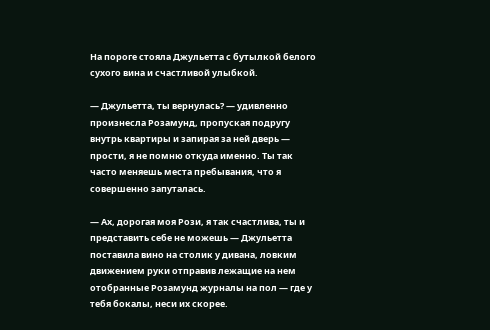На пороге стояла Джульетта с бутылкой белого сухого вина и счастливой улыбкой.

— Джульетта, ты вернулась? — удивленно произнесла Розамунд, пропуская подругу внутрь квартиры и запирая за ней дверь — прости, я не помню откуда именно. Ты так часто меняешь места пребывания, что я совершенно запуталась.

— Ах, дорогая моя Рози, я так счастлива, ты и представить себе не можешь — Джульетта поставила вино на столик у дивана, ловким движением руки отправив лежащие на нем отобранные Розамунд журналы на пол — где у тебя бокалы, неси их скорее.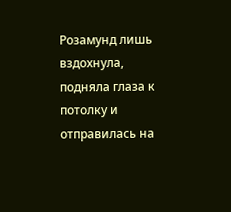Розамунд лишь вздохнула, подняла глаза к потолку и отправилась на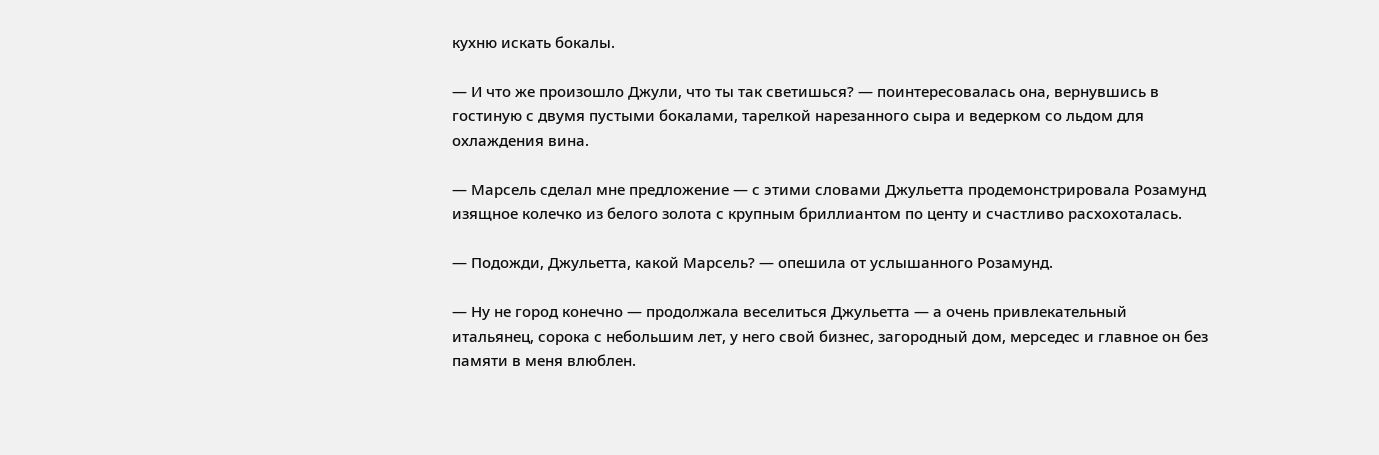кухню искать бокалы.

— И что же произошло Джули, что ты так светишься? — поинтересовалась она, вернувшись в гостиную с двумя пустыми бокалами, тарелкой нарезанного сыра и ведерком со льдом для охлаждения вина.

— Марсель сделал мне предложение — с этими словами Джульетта продемонстрировала Розамунд изящное колечко из белого золота с крупным бриллиантом по центу и счастливо расхохоталась.

— Подожди, Джульетта, какой Марсель? — опешила от услышанного Розамунд.

— Ну не город конечно — продолжала веселиться Джульетта — а очень привлекательный итальянец, сорока с небольшим лет, у него свой бизнес, загородный дом, мерседес и главное он без памяти в меня влюблен.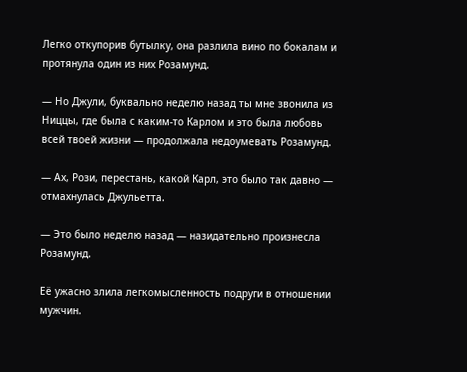Легко откупорив бутылку, она разлила вино по бокалам и протянула один из них Розамунд.

— Но Джули, буквально неделю назад ты мне звонила из Ниццы, где была с каким-то Карлом и это была любовь всей твоей жизни — продолжала недоумевать Розамунд.

— Ах, Рози, перестань, какой Карл, это было так давно — отмахнулась Джульетта.

— Это было неделю назад — назидательно произнесла Розамунд.

Её ужасно злила легкомысленность подруги в отношении мужчин.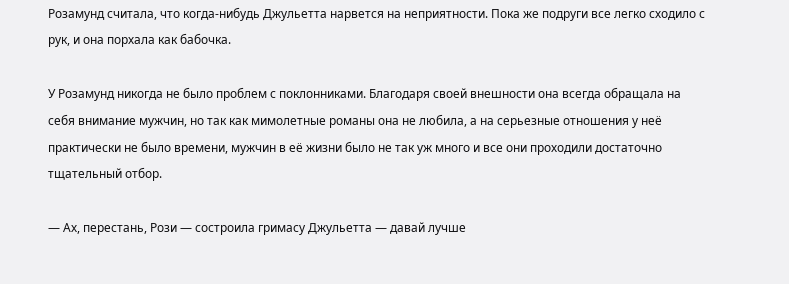Розамунд считала, что когда-нибудь Джульетта нарвется на неприятности. Пока же подруги все легко сходило с рук, и она порхала как бабочка.

У Розамунд никогда не было проблем с поклонниками. Благодаря своей внешности она всегда обращала на себя внимание мужчин, но так как мимолетные романы она не любила, а на серьезные отношения у неё практически не было времени, мужчин в её жизни было не так уж много и все они проходили достаточно тщательный отбор.

— Ах, перестань, Рози — состроила гримасу Джульетта — давай лучше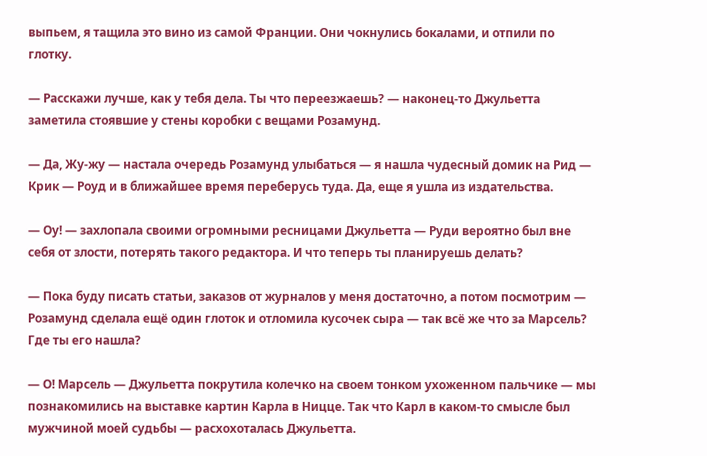выпьем, я тащила это вино из самой Франции. Они чокнулись бокалами, и отпили по глотку.

— Расскажи лучше, как у тебя дела. Ты что переезжаешь? — наконец-то Джульетта заметила стоявшие у стены коробки с вещами Розамунд.

— Да, Жу-жу — настала очередь Розамунд улыбаться — я нашла чудесный домик на Рид — Крик — Роуд и в ближайшее время переберусь туда. Да, еще я ушла из издательства.

— Оу! — захлопала своими огромными ресницами Джульетта — Руди вероятно был вне себя от злости, потерять такого редактора. И что теперь ты планируешь делать?

— Пока буду писать статьи, заказов от журналов у меня достаточно, а потом посмотрим — Розамунд сделала ещё один глоток и отломила кусочек сыра — так всё же что за Марсель? Где ты его нашла?

— О! Марсель — Джульетта покрутила колечко на своем тонком ухоженном пальчике — мы познакомились на выставке картин Карла в Ницце. Так что Карл в каком-то смысле был мужчиной моей судьбы — расхохоталась Джульетта.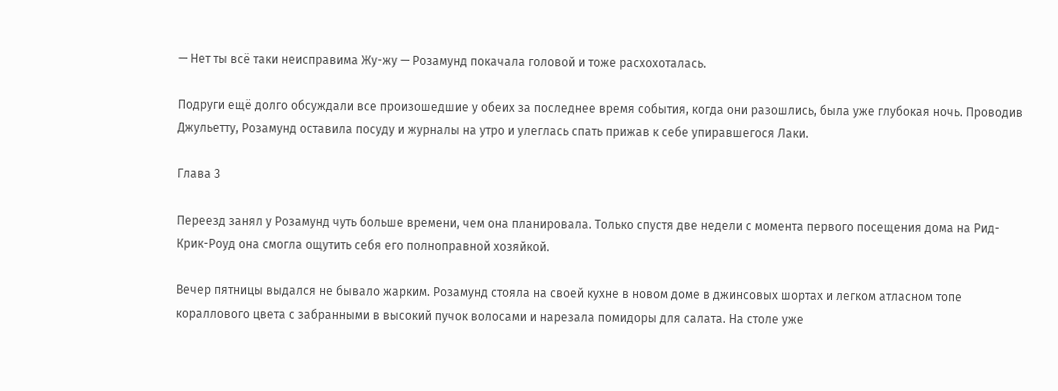— Нет ты всё таки неисправима Жу-жу — Розамунд покачала головой и тоже расхохоталась.

Подруги ещё долго обсуждали все произошедшие у обеих за последнее время события, когда они разошлись, была уже глубокая ночь. Проводив Джульетту, Розамунд оставила посуду и журналы на утро и улеглась спать прижав к себе упиравшегося Лаки.

Глава 3

Переезд занял у Розамунд чуть больше времени, чем она планировала. Только спустя две недели с момента первого посещения дома на Рид-Крик-Роуд она смогла ощутить себя его полноправной хозяйкой.

Вечер пятницы выдался не бывало жарким. Розамунд стояла на своей кухне в новом доме в джинсовых шортах и легком атласном топе кораллового цвета с забранными в высокий пучок волосами и нарезала помидоры для салата. На столе уже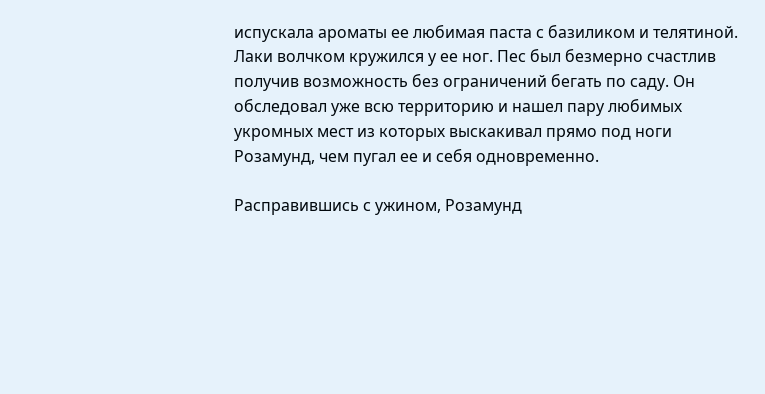испускала ароматы ее любимая паста с базиликом и телятиной. Лаки волчком кружился у ее ног. Пес был безмерно счастлив получив возможность без ограничений бегать по саду. Он обследовал уже всю территорию и нашел пару любимых укромных мест из которых выскакивал прямо под ноги Розамунд, чем пугал ее и себя одновременно.

Расправившись с ужином, Розамунд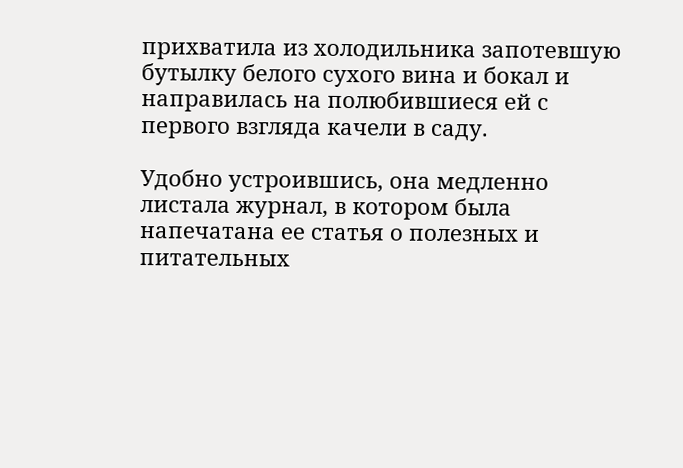прихватила из холодильника запотевшую бутылку белого сухого вина и бокал и направилась на полюбившиеся ей с первого взгляда качели в саду.

Удобно устроившись, она медленно листала журнал, в котором была напечатана ее статья о полезных и питательных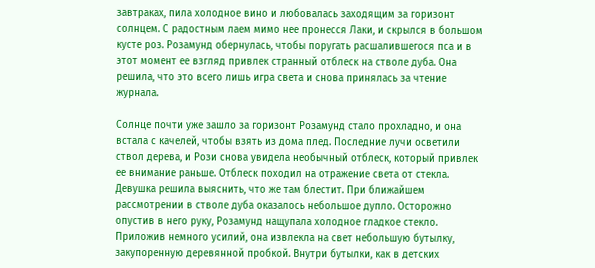завтраках, пила холодное вино и любовалась заходящим за горизонт солнцем. С радостным лаем мимо нее пронесся Лаки, и скрылся в большом кусте роз. Розамунд обернулась, чтобы поругать расшалившегося пса и в этот момент ее взгляд привлек странный отблеск на стволе дуба. Она решила, что это всего лишь игра света и снова принялась за чтение журнала.

Солнце почти уже зашло за горизонт Розамунд стало прохладно, и она встала с качелей, чтобы взять из дома плед. Последние лучи осветили ствол дерева, и Рози снова увидела необычный отблеск, который привлек ее внимание раньше. Отблеск походил на отражение света от стекла. Девушка решила выяснить, что же там блестит. При ближайшем рассмотрении в стволе дуба оказалось небольшое дупло. Осторожно опустив в него руку, Розамунд нащупала холодное гладкое стекло. Приложив немного усилий, она извлекла на свет небольшую бутылку, закупоренную деревянной пробкой. Внутри бутылки, как в детских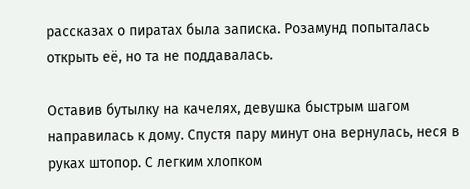рассказах о пиратах была записка. Розамунд попыталась открыть её, но та не поддавалась.

Оставив бутылку на качелях, девушка быстрым шагом направилась к дому. Спустя пару минут она вернулась, неся в руках штопор. С легким хлопком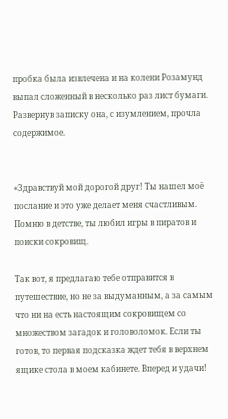пробка была извлечена и на колени Розамунд выпал сложенный в несколько раз лист бумаги. Развернув записку она, с изумлением, прочла содержимое.


«Здравствуй мой дорогой друг! Ты нашел моё послание и это уже делает меня счастливым. Помню в детстве, ты любил игры в пиратов и поиски сокровищ.

Так вот, я предлагаю тебе отправится в путешествие, но не за выдуманным, а за самым что ни на есть настоящим сокровищем со множеством загадок и головоломок. Если ты готов, то первая подсказка ждет тебя в верхнем ящике стола в моем кабинете. Вперед и удачи!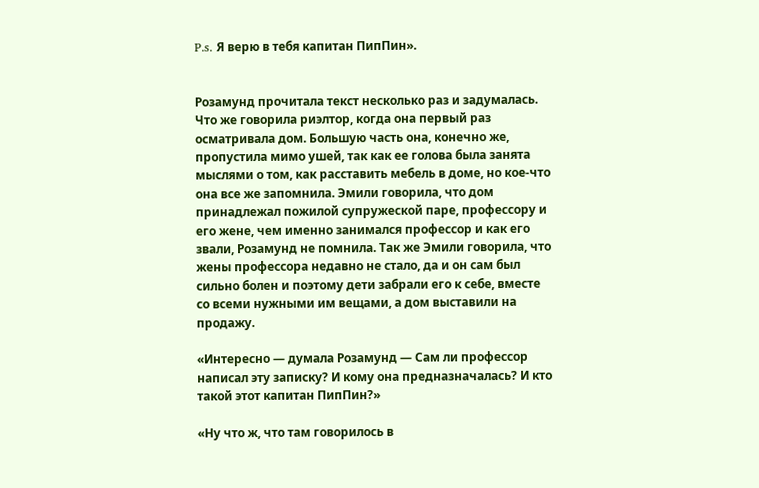P.s. Я верю в тебя капитан ПипПин».


Розамунд прочитала текст несколько раз и задумалась. Что же говорила риэлтор, когда она первый раз осматривала дом. Большую часть она, конечно же, пропустила мимо ушей, так как ее голова была занята мыслями о том, как расставить мебель в доме, но кое-что она все же запомнила. Эмили говорила, что дом принадлежал пожилой супружеской паре, профессору и его жене, чем именно занимался профессор и как его звали, Розамунд не помнила. Так же Эмили говорила, что жены профессора недавно не стало, да и он сам был сильно болен и поэтому дети забрали его к себе, вместе со всеми нужными им вещами, а дом выставили на продажу.

«Интересно — думала Розамунд — Сам ли профессор написал эту записку? И кому она предназначалась? И кто такой этот капитан ПипПин?»

«Ну что ж, что там говорилось в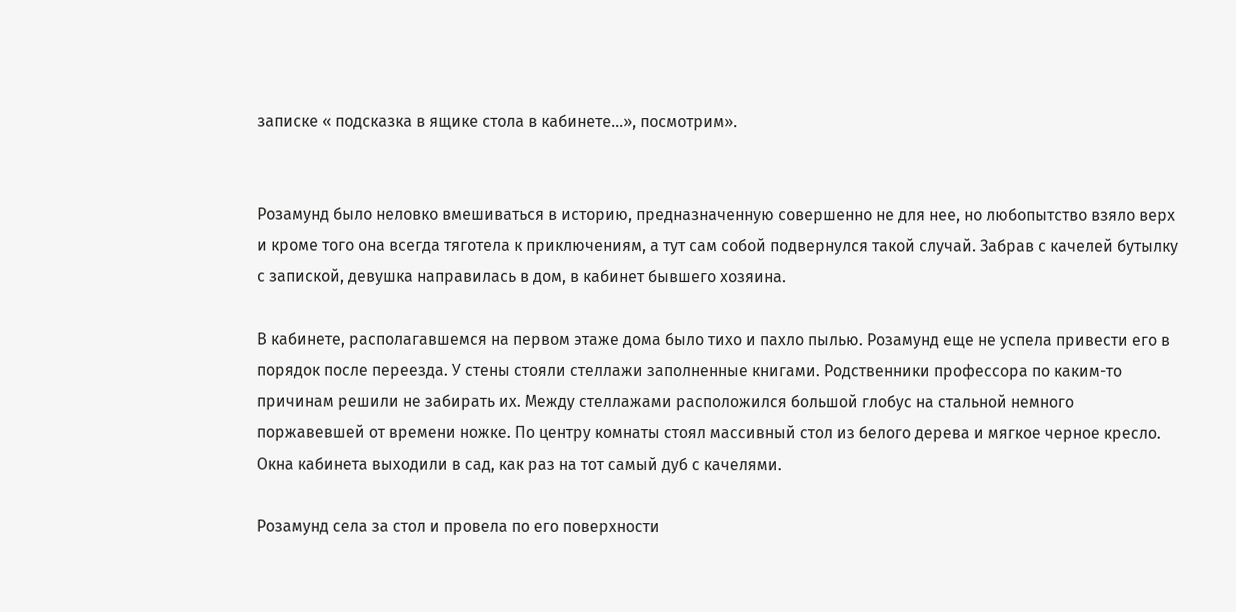записке « подсказка в ящике стола в кабинете…», посмотрим».


Розамунд было неловко вмешиваться в историю, предназначенную совершенно не для нее, но любопытство взяло верх и кроме того она всегда тяготела к приключениям, а тут сам собой подвернулся такой случай. Забрав с качелей бутылку с запиской, девушка направилась в дом, в кабинет бывшего хозяина.

В кабинете, располагавшемся на первом этаже дома было тихо и пахло пылью. Розамунд еще не успела привести его в порядок после переезда. У стены стояли стеллажи заполненные книгами. Родственники профессора по каким-то причинам решили не забирать их. Между стеллажами расположился большой глобус на стальной немного поржавевшей от времени ножке. По центру комнаты стоял массивный стол из белого дерева и мягкое черное кресло. Окна кабинета выходили в сад, как раз на тот самый дуб с качелями.

Розамунд села за стол и провела по его поверхности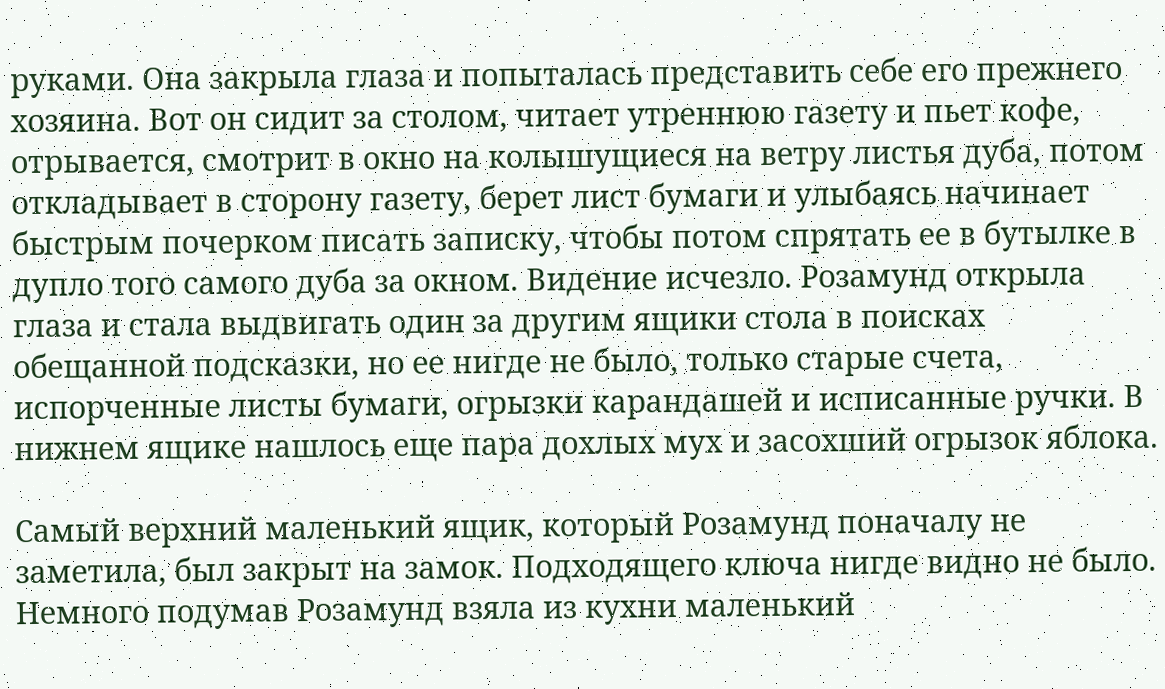руками. Она закрыла глаза и попыталась представить себе его прежнего хозяина. Вот он сидит за столом, читает утреннюю газету и пьет кофе, отрывается, смотрит в окно на колышущиеся на ветру листья дуба, потом откладывает в сторону газету, берет лист бумаги и улыбаясь начинает быстрым почерком писать записку, чтобы потом спрятать ее в бутылке в дупло того самого дуба за окном. Видение исчезло. Розамунд открыла глаза и стала выдвигать один за другим ящики стола в поисках обещанной подсказки, но ее нигде не было, только старые счета, испорченные листы бумаги, огрызки карандашей и исписанные ручки. В нижнем ящике нашлось еще пара дохлых мух и засохший огрызок яблока.

Самый верхний маленький ящик, который Розамунд поначалу не заметила, был закрыт на замок. Подходящего ключа нигде видно не было. Немного подумав Розамунд взяла из кухни маленький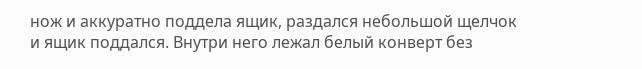нож и аккуратно поддела ящик, раздался небольшой щелчок и ящик поддался. Внутри него лежал белый конверт без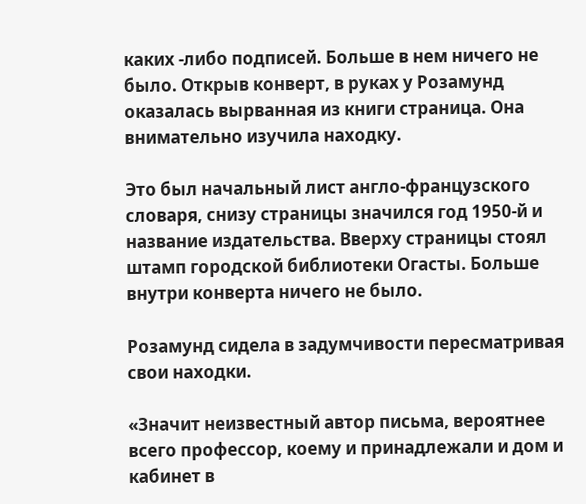каких -либо подписей. Больше в нем ничего не было. Открыв конверт, в руках у Розамунд оказалась вырванная из книги страница. Она внимательно изучила находку.

Это был начальный лист англо-французского словаря, снизу страницы значился год 1950-й и название издательства. Вверху страницы стоял штамп городской библиотеки Огасты. Больше внутри конверта ничего не было.

Розамунд сидела в задумчивости пересматривая свои находки.

«Значит неизвестный автор письма, вероятнее всего профессор, коему и принадлежали и дом и кабинет в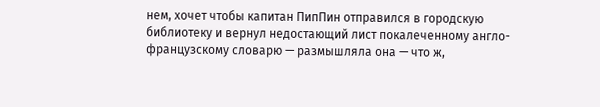нем, хочет чтобы капитан ПипПин отправился в городскую библиотеку и вернул недостающий лист покалеченному англо-французскому словарю — размышляла она — что ж,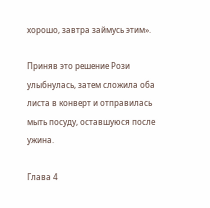хорошо, завтра займусь этим».

Приняв это решение Рози улыбнулась, затем сложила оба листа в конверт и отправилась мыть посуду, оставшуюся после ужина.

Глава 4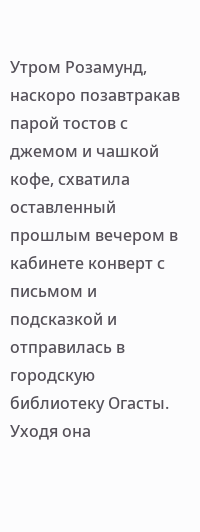Утром Розамунд, наскоро позавтракав парой тостов с джемом и чашкой кофе, схватила оставленный прошлым вечером в кабинете конверт с письмом и подсказкой и отправилась в городскую библиотеку Огасты. Уходя она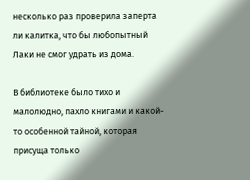несколько раз проверила заперта ли калитка, что бы любопытный Лаки не смог удрать из дома.

В библиотеке было тихо и малолюдно, пахло книгами и какой-то особенной тайной, которая присуща только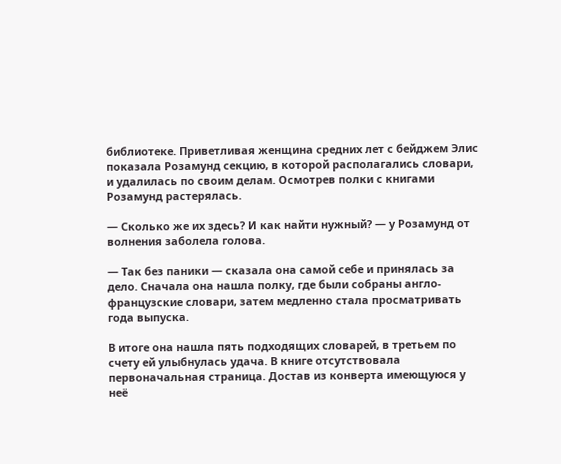библиотеке. Приветливая женщина средних лет с бейджем Элис показала Розамунд секцию, в которой располагались словари, и удалилась по своим делам. Осмотрев полки с книгами Розамунд растерялась.

— Сколько же их здесь? И как найти нужный? — у Розамунд от волнения заболела голова.

— Так без паники — сказала она самой себе и принялась за дело. Сначала она нашла полку, где были собраны англо-французские словари, затем медленно стала просматривать года выпуска.

В итоге она нашла пять подходящих словарей, в третьем по счету ей улыбнулась удача. В книге отсутствовала первоначальная страница. Достав из конверта имеющуюся у неё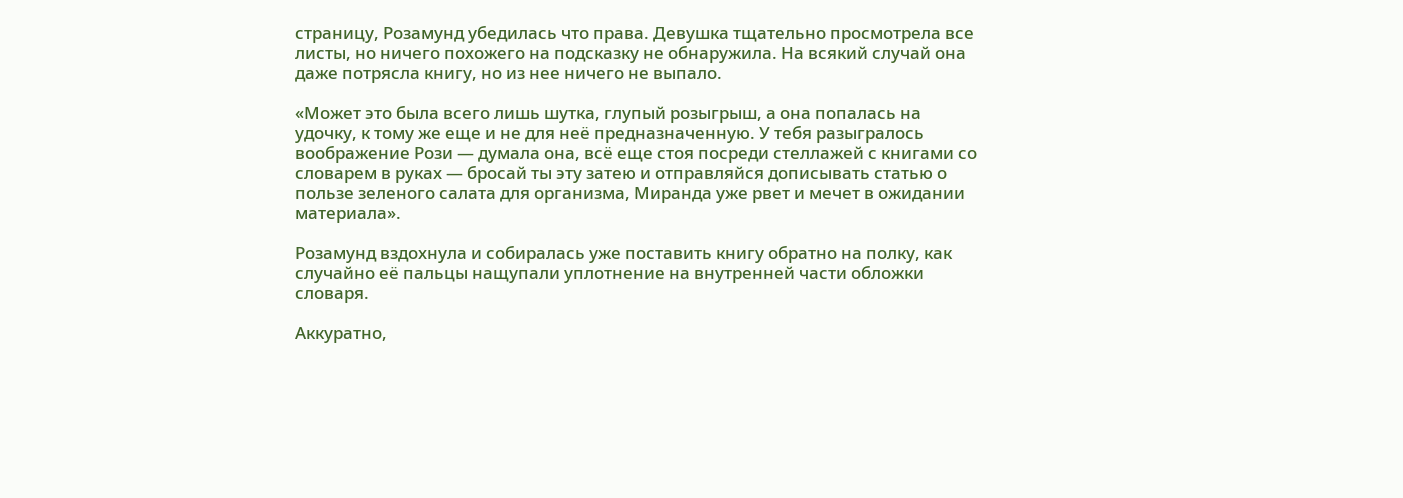страницу, Розамунд убедилась что права. Девушка тщательно просмотрела все листы, но ничего похожего на подсказку не обнаружила. На всякий случай она даже потрясла книгу, но из нее ничего не выпало.

«Может это была всего лишь шутка, глупый розыгрыш, а она попалась на удочку, к тому же еще и не для неё предназначенную. У тебя разыгралось воображение Рози — думала она, всё еще стоя посреди стеллажей с книгами со словарем в руках — бросай ты эту затею и отправляйся дописывать статью о пользе зеленого салата для организма, Миранда уже рвет и мечет в ожидании материала».

Розамунд вздохнула и собиралась уже поставить книгу обратно на полку, как случайно её пальцы нащупали уплотнение на внутренней части обложки словаря.

Аккуратно,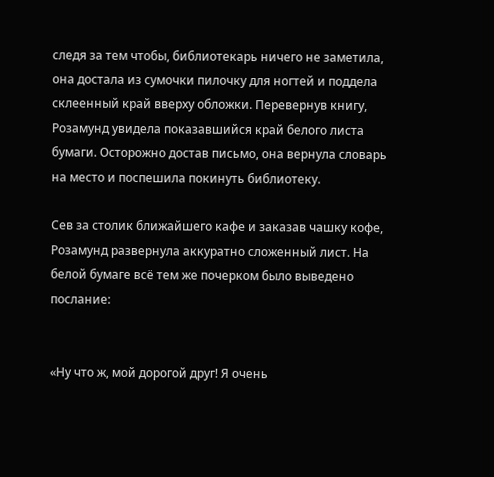следя за тем чтобы, библиотекарь ничего не заметила, она достала из сумочки пилочку для ногтей и поддела склеенный край вверху обложки. Перевернув книгу, Розамунд увидела показавшийся край белого листа бумаги. Осторожно достав письмо, она вернула словарь на место и поспешила покинуть библиотеку.

Сев за столик ближайшего кафе и заказав чашку кофе, Розамунд развернула аккуратно сложенный лист. На белой бумаге всё тем же почерком было выведено послание:


«Ну что ж, мой дорогой друг! Я очень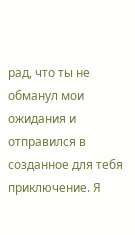рад, что ты не обманул мои ожидания и отправился в созданное для тебя приключение. Я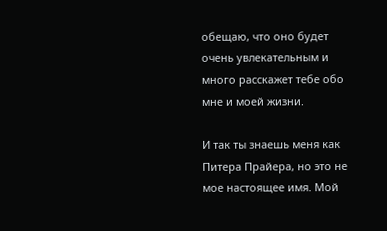обещаю, что оно будет очень увлекательным и много расскажет тебе обо мне и моей жизни.

И так ты знаешь меня как Питера Прайера, но это не мое настоящее имя. Мой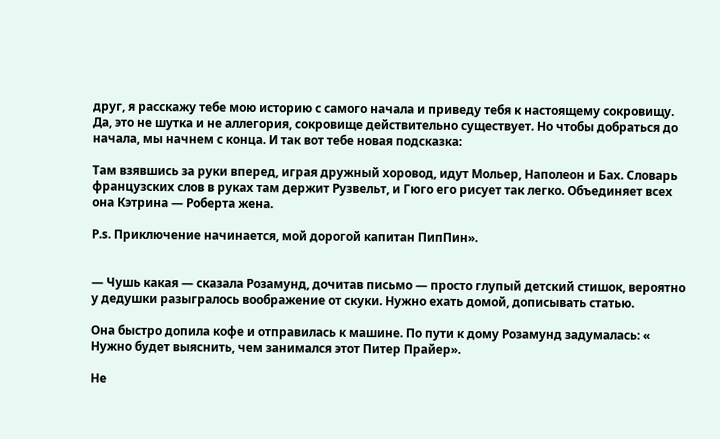друг, я расскажу тебе мою историю с самого начала и приведу тебя к настоящему сокровищу. Да, это не шутка и не аллегория, сокровище действительно существует. Но чтобы добраться до начала, мы начнем с конца. И так вот тебе новая подсказка:

Там взявшись за руки вперед, играя дружный хоровод, идут Мольер, Наполеон и Бах. Словарь французских слов в руках там держит Рузвельт, и Гюго его рисует так легко. Объединяет всех она Кэтрина — Роберта жена.

P.s. Приключение начинается, мой дорогой капитан ПипПин».


— Чушь какая — сказала Розамунд, дочитав письмо — просто глупый детский стишок, вероятно у дедушки разыгралось воображение от скуки. Нужно ехать домой, дописывать статью.

Она быстро допила кофе и отправилась к машине. По пути к дому Розамунд задумалась: « Нужно будет выяснить, чем занимался этот Питер Прайер».

Не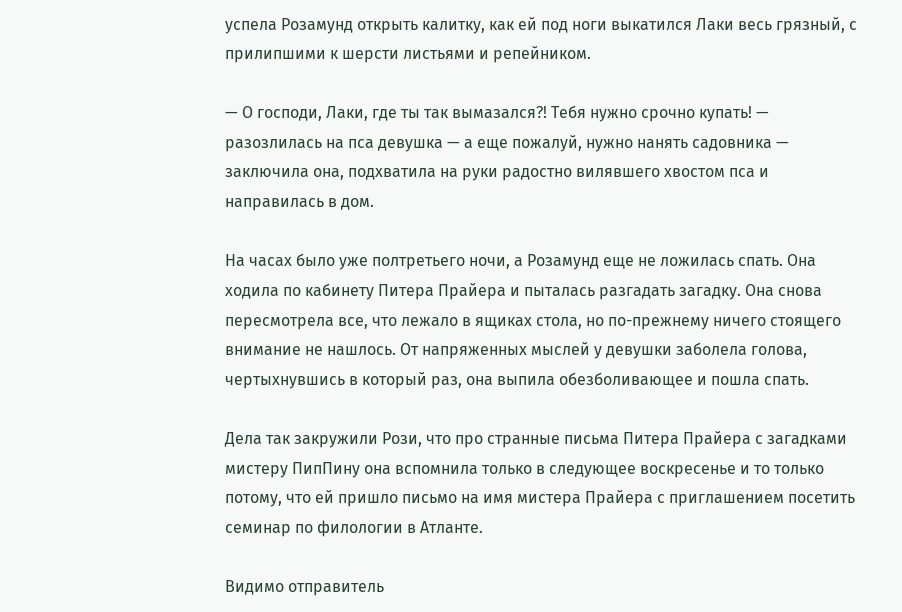успела Розамунд открыть калитку, как ей под ноги выкатился Лаки весь грязный, с прилипшими к шерсти листьями и репейником.

— О господи, Лаки, где ты так вымазался?! Тебя нужно срочно купать! — разозлилась на пса девушка — а еще пожалуй, нужно нанять садовника — заключила она, подхватила на руки радостно вилявшего хвостом пса и направилась в дом.

На часах было уже полтретьего ночи, а Розамунд еще не ложилась спать. Она ходила по кабинету Питера Прайера и пыталась разгадать загадку. Она снова пересмотрела все, что лежало в ящиках стола, но по-прежнему ничего стоящего внимание не нашлось. От напряженных мыслей у девушки заболела голова, чертыхнувшись в который раз, она выпила обезболивающее и пошла спать.

Дела так закружили Рози, что про странные письма Питера Прайера с загадками мистеру ПипПину она вспомнила только в следующее воскресенье и то только потому, что ей пришло письмо на имя мистера Прайера с приглашением посетить семинар по филологии в Атланте.

Видимо отправитель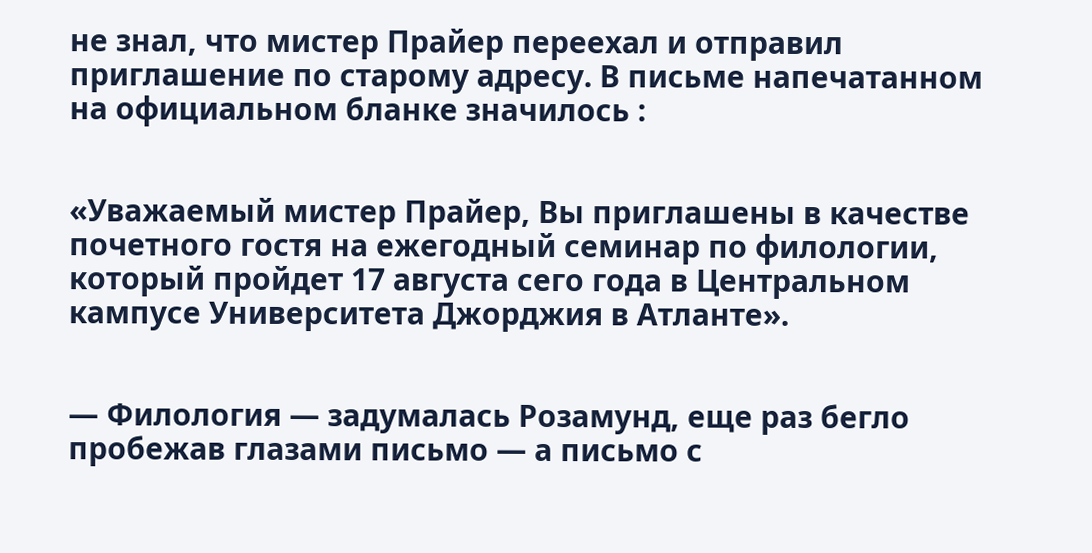не знал, что мистер Прайер переехал и отправил приглашение по старому адресу. В письме напечатанном на официальном бланке значилось :


«Уважаемый мистер Прайер, Вы приглашены в качестве почетного гостя на ежегодный семинар по филологии, который пройдет 17 августа сего года в Центральном кампусе Университета Джорджия в Атланте».


— Филология — задумалась Розамунд, еще раз бегло пробежав глазами письмо — а письмо с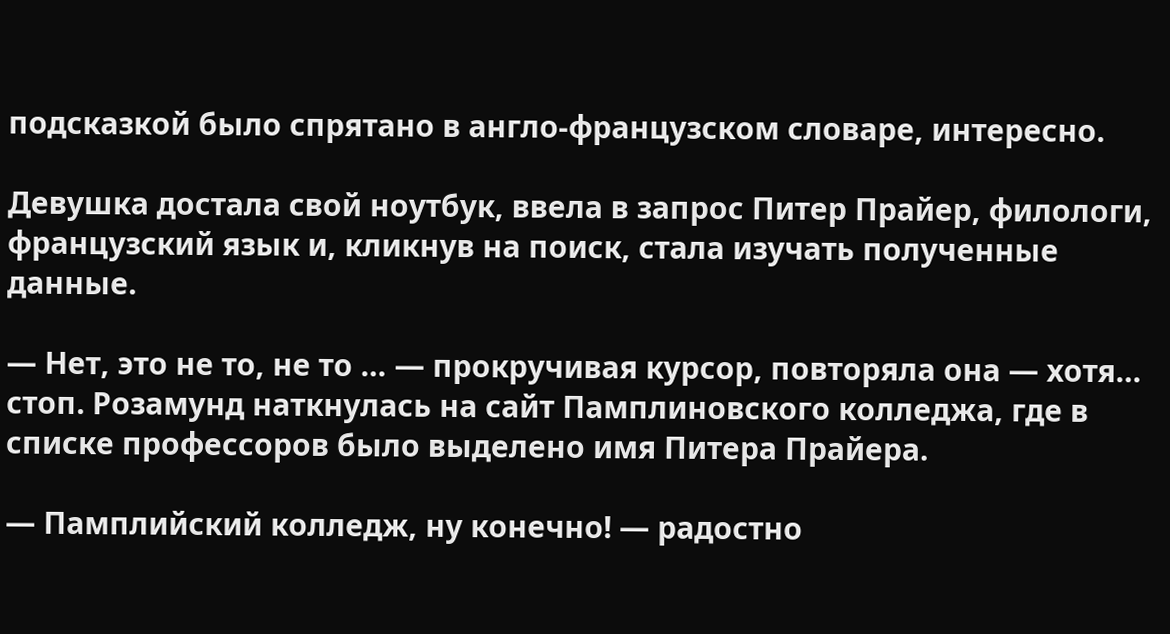подсказкой было спрятано в англо-французском словаре, интересно.

Девушка достала свой ноутбук, ввела в запрос Питер Прайер, филологи, французский язык и, кликнув на поиск, стала изучать полученные данные.

— Нет, это не то, не то … — прокручивая курсор, повторяла она — хотя… стоп. Розамунд наткнулась на сайт Памплиновского колледжа, где в списке профессоров было выделено имя Питера Прайера.

— Памплийский колледж, ну конечно! — радостно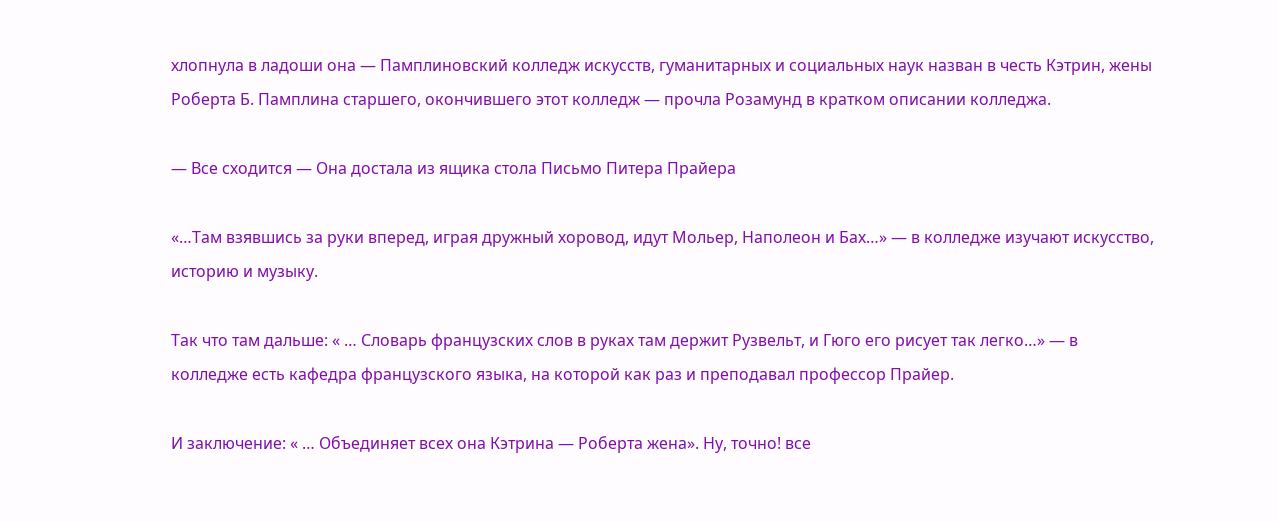хлопнула в ладоши она — Памплиновский колледж искусств, гуманитарных и социальных наук назван в честь Кэтрин, жены Роберта Б. Памплина старшего, окончившего этот колледж — прочла Розамунд в кратком описании колледжа.

— Все сходится — Она достала из ящика стола Письмо Питера Прайера

«…Там взявшись за руки вперед, играя дружный хоровод, идут Мольер, Наполеон и Бах…» — в колледже изучают искусство, историю и музыку.

Так что там дальше: « … Словарь французских слов в руках там держит Рузвельт, и Гюго его рисует так легко…» — в колледже есть кафедра французского языка, на которой как раз и преподавал профессор Прайер.

И заключение: « … Объединяет всех она Кэтрина — Роберта жена». Ну, точно! все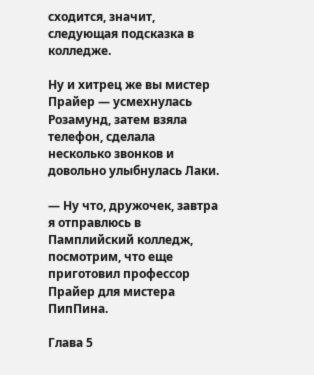сходится, значит, следующая подсказка в колледже.

Ну и хитрец же вы мистер Прайер — усмехнулась Розамунд, затем взяла телефон, сделала несколько звонков и довольно улыбнулась Лаки.

— Ну что, дружочек, завтра я отправлюсь в Памплийский колледж, посмотрим, что еще приготовил профессор Прайер для мистера ПипПина.

Глава 5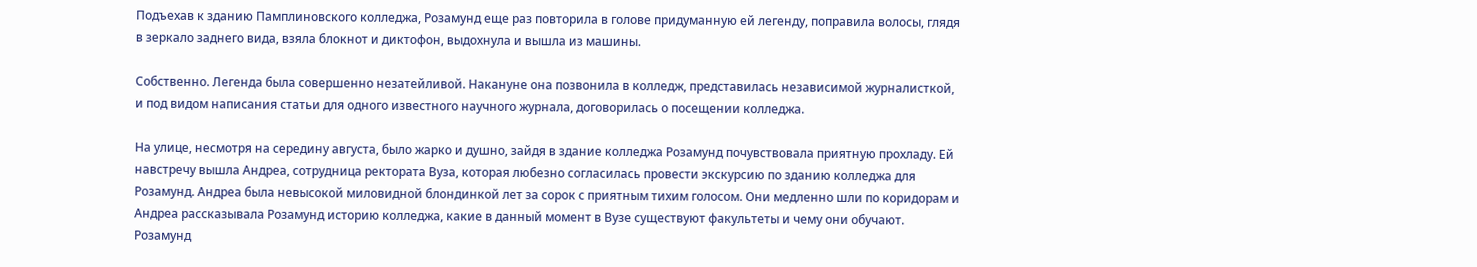Подъехав к зданию Памплиновского колледжа, Розамунд еще раз повторила в голове придуманную ей легенду, поправила волосы, глядя в зеркало заднего вида, взяла блокнот и диктофон, выдохнула и вышла из машины.

Собственно. Легенда была совершенно незатейливой. Накануне она позвонила в колледж, представилась независимой журналисткой, и под видом написания статьи для одного известного научного журнала, договорилась о посещении колледжа.

На улице, несмотря на середину августа, было жарко и душно, зайдя в здание колледжа Розамунд почувствовала приятную прохладу. Ей навстречу вышла Андреа, сотрудница ректората Вуза, которая любезно согласилась провести экскурсию по зданию колледжа для Розамунд. Андреа была невысокой миловидной блондинкой лет за сорок с приятным тихим голосом. Они медленно шли по коридорам и Андреа рассказывала Розамунд историю колледжа, какие в данный момент в Вузе существуют факультеты и чему они обучают. Розамунд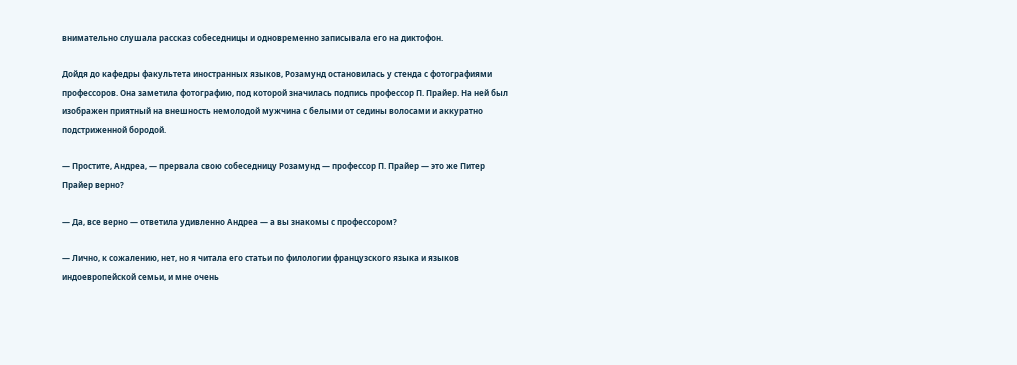внимательно слушала рассказ собеседницы и одновременно записывала его на диктофон.

Дойдя до кафедры факультета иностранных языков, Розамунд остановилась у стенда с фотографиями профессоров. Она заметила фотографию, под которой значилась подпись профессор П. Прайер. На ней был изображен приятный на внешность немолодой мужчина с белыми от седины волосами и аккуратно подстриженной бородой.

— Простите, Андреа, — прервала свою собеседницу Розамунд — профессор П. Прайер — это же Питер Прайер верно?

— Да, все верно — ответила удивленно Андреа — а вы знакомы с профессором?

— Лично, к сожалению, нет, но я читала его статьи по филологии французского языка и языков индоевропейской семьи, и мне очень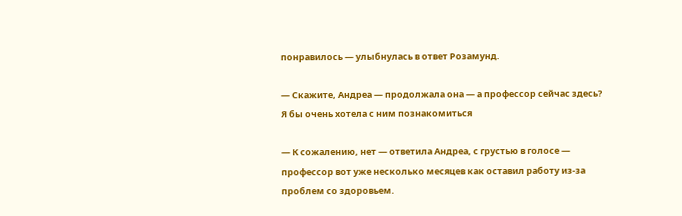понравилось — улыбнулась в ответ Розамунд.

— Скажите, Андреа — продолжала она — а профессор сейчас здесь? Я бы очень хотела с ним познакомиться

— К сожалению, нет — ответила Андреа, с грустью в голосе — профессор вот уже несколько месяцев как оставил работу из-за проблем со здоровьем.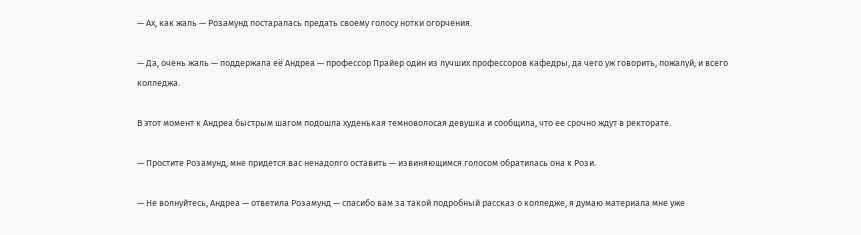— Ах, как жаль — Розамунд постаралась предать своему голосу нотки огорчения.

— Да, очень жаль — поддержала её Андреа — профессор Прайер один из лучших профессоров кафедры, да чего уж говорить, пожалуй, и всего колледжа.

В этот момент к Андреа быстрым шагом подошла худенькая темноволосая девушка и сообщила, что ее срочно ждут в ректорате.

— Простите Розамунд, мне придется вас ненадолго оставить — извиняющимся голосом обратилась она к Рози.

— Не волнуйтесь, Андреа — ответила Розамунд — спасибо вам за такой подробный рассказ о колледже, я думаю материала мне уже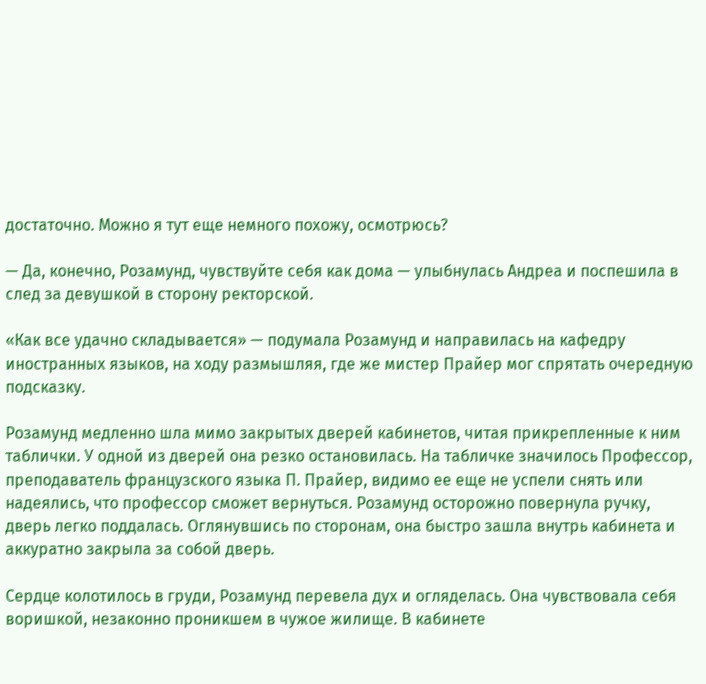достаточно. Можно я тут еще немного похожу, осмотрюсь?

— Да, конечно, Розамунд, чувствуйте себя как дома — улыбнулась Андреа и поспешила в след за девушкой в сторону ректорской.

«Как все удачно складывается» — подумала Розамунд и направилась на кафедру иностранных языков, на ходу размышляя, где же мистер Прайер мог спрятать очередную подсказку.

Розамунд медленно шла мимо закрытых дверей кабинетов, читая прикрепленные к ним таблички. У одной из дверей она резко остановилась. На табличке значилось Профессор, преподаватель французского языка П. Прайер, видимо ее еще не успели снять или надеялись, что профессор сможет вернуться. Розамунд осторожно повернула ручку, дверь легко поддалась. Оглянувшись по сторонам, она быстро зашла внутрь кабинета и аккуратно закрыла за собой дверь.

Сердце колотилось в груди, Розамунд перевела дух и огляделась. Она чувствовала себя воришкой, незаконно проникшем в чужое жилище. В кабинете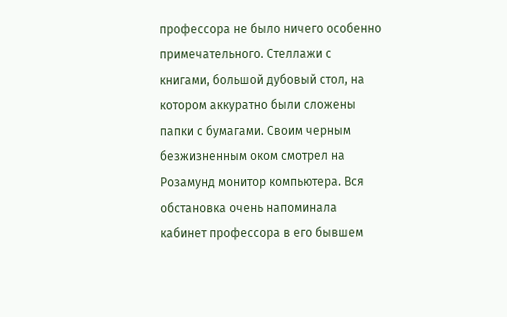профессора не было ничего особенно примечательного. Стеллажи с книгами, большой дубовый стол, на котором аккуратно были сложены папки с бумагами. Своим черным безжизненным оком смотрел на Розамунд монитор компьютера. Вся обстановка очень напоминала кабинет профессора в его бывшем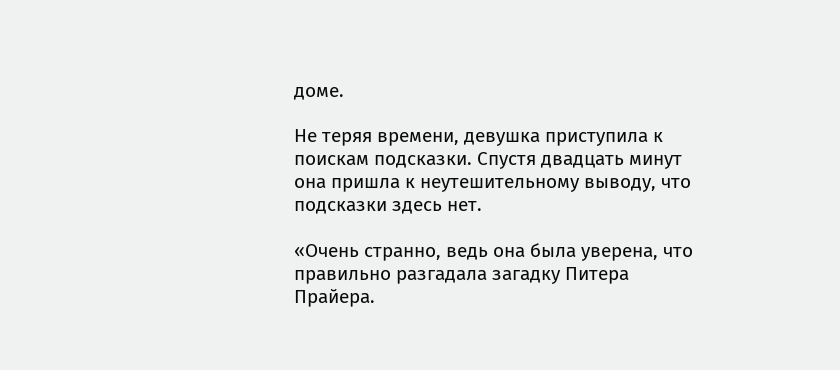доме.

Не теряя времени, девушка приступила к поискам подсказки. Спустя двадцать минут она пришла к неутешительному выводу, что подсказки здесь нет.

«Очень странно, ведь она была уверена, что правильно разгадала загадку Питера Прайера.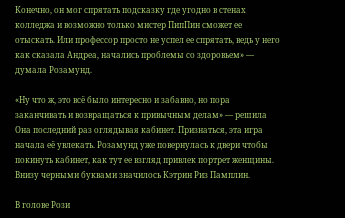Конечно, он мог спрятать подсказку где угодно в стенах колледжа и возможно только мистер ПипПин сможет ее отыскать. Или профессор просто не успел ее спрятать, ведь у него как сказала Андреа, начались проблемы со здоровьем» — думала Розамунд.

«Ну что ж, это всё было интересно и забавно, но пора заканчивать и возвращаться к привычным делам» — решила Она последний раз оглядывая кабинет. Признаться, эта игра начала её увлекать. Розамунд уже повернулась к двери чтобы покинуть кабинет, как тут ее взгляд привлек портрет женщины. Внизу черными буквами значилось Кэтрин Риз Памплин.

В голове Рози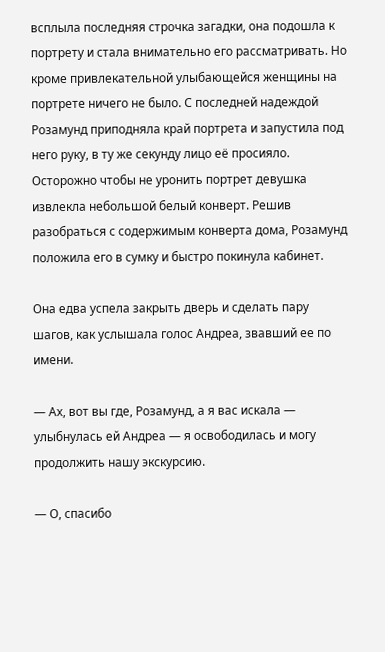всплыла последняя строчка загадки, она подошла к портрету и стала внимательно его рассматривать. Но кроме привлекательной улыбающейся женщины на портрете ничего не было. С последней надеждой Розамунд приподняла край портрета и запустила под него руку, в ту же секунду лицо её просияло. Осторожно чтобы не уронить портрет девушка извлекла небольшой белый конверт. Решив разобраться с содержимым конверта дома, Розамунд положила его в сумку и быстро покинула кабинет.

Она едва успела закрыть дверь и сделать пару шагов, как услышала голос Андреа, звавший ее по имени.

— Ах, вот вы где, Розамунд, а я вас искала — улыбнулась ей Андреа — я освободилась и могу продолжить нашу экскурсию.

— О, спасибо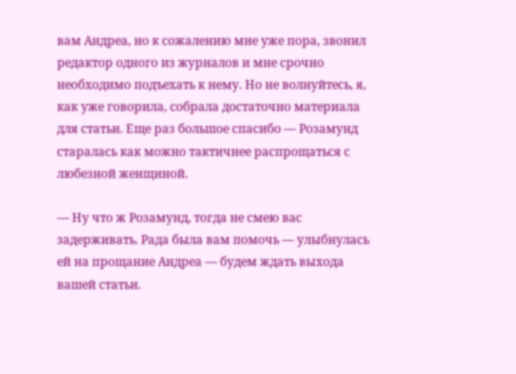вам Андреа, но к сожалению мне уже пора, звонил редактор одного из журналов и мне срочно необходимо подъехать к нему. Но не волнуйтесь, я, как уже говорила, собрала достаточно материала для статьи. Еще раз большое спасибо — Розамунд старалась как можно тактичнее распрощаться с любезной женщиной.

— Ну что ж Розамунд, тогда не смею вас задерживать. Рада была вам помочь — улыбнулась ей на прощание Андреа — будем ждать выхода вашей статьи.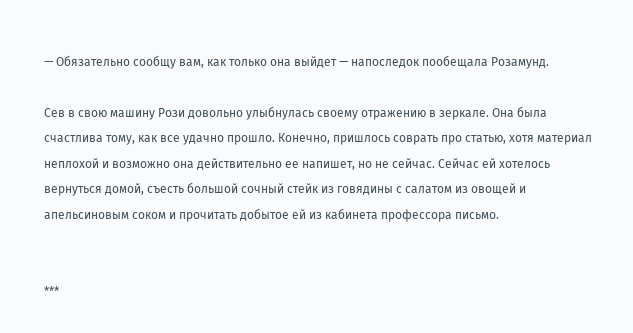— Обязательно сообщу вам, как только она выйдет — напоследок пообещала Розамунд.

Сев в свою машину Рози довольно улыбнулась своему отражению в зеркале. Она была счастлива тому, как все удачно прошло. Конечно, пришлось соврать про статью, хотя материал неплохой и возможно она действительно ее напишет, но не сейчас. Сейчас ей хотелось вернуться домой, съесть большой сочный стейк из говядины с салатом из овощей и апельсиновым соком и прочитать добытое ей из кабинета профессора письмо.


***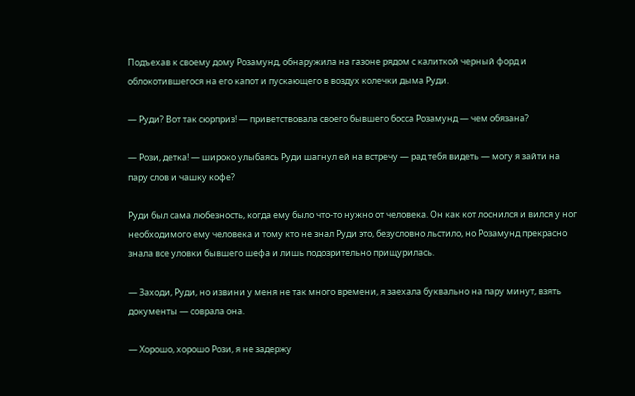Подъехав к своему дому Розамунд, обнаружила на газоне рядом с калиткой черный форд и облокотившегося на его капот и пускающего в воздух колечки дыма Руди.

— Руди? Вот так сюрприз! — приветствовала своего бывшего босса Розамунд — чем обязана?

— Рози, детка! — широко улыбаясь Руди шагнул ей на встречу — рад тебя видеть — могу я зайти на пару слов и чашку кофе?

Руди был сама любезность, когда ему было что-то нужно от человека. Он как кот лоснился и вился у ног необходимого ему человека и тому кто не знал Руди это, безусловно льстило, но Розамунд прекрасно знала все уловки бывшего шефа и лишь подозрительно прищурилась.

— Заходи, Руди, но извини у меня не так много времени, я заехала буквально на пару минут, взять документы — соврала она.

— Хорошо, хорошо Рози, я не задержу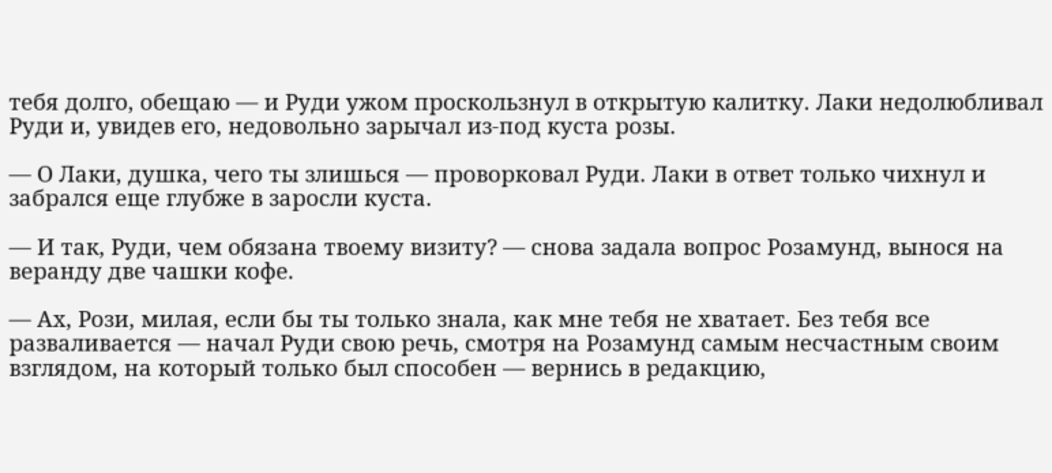тебя долго, обещаю — и Руди ужом проскользнул в открытую калитку. Лаки недолюбливал Руди и, увидев его, недовольно зарычал из-под куста розы.

— О Лаки, душка, чего ты злишься — проворковал Руди. Лаки в ответ только чихнул и забрался еще глубже в заросли куста.

— И так, Руди, чем обязана твоему визиту? — снова задала вопрос Розамунд, вынося на веранду две чашки кофе.

— Ах, Рози, милая, если бы ты только знала, как мне тебя не хватает. Без тебя все разваливается — начал Руди свою речь, смотря на Розамунд самым несчастным своим взглядом, на который только был способен — вернись в редакцию,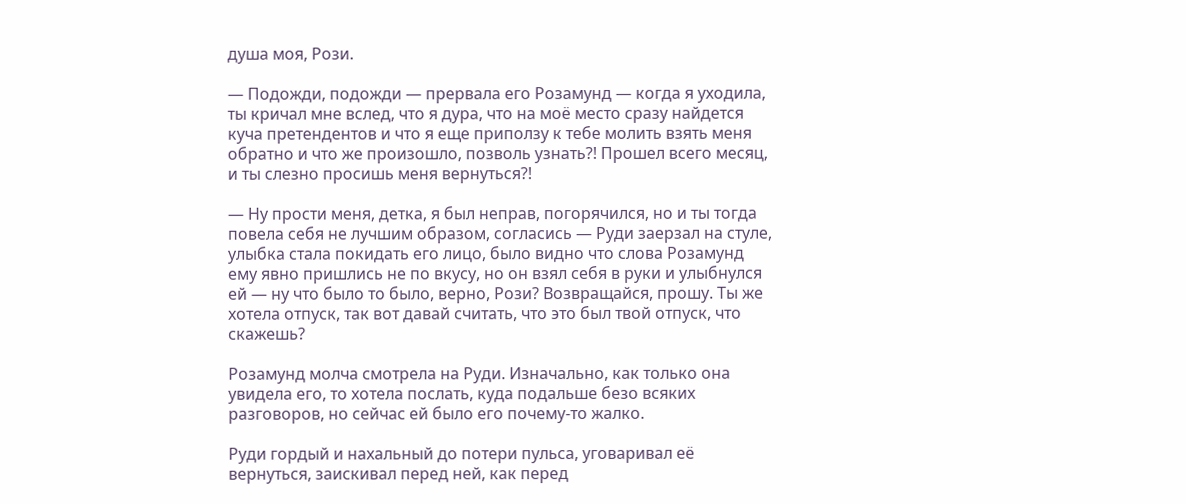душа моя, Рози.

— Подожди, подожди — прервала его Розамунд — когда я уходила, ты кричал мне вслед, что я дура, что на моё место сразу найдется куча претендентов и что я еще приползу к тебе молить взять меня обратно и что же произошло, позволь узнать?! Прошел всего месяц, и ты слезно просишь меня вернуться?!

— Ну прости меня, детка, я был неправ, погорячился, но и ты тогда повела себя не лучшим образом, согласись — Руди заерзал на стуле, улыбка стала покидать его лицо, было видно что слова Розамунд ему явно пришлись не по вкусу, но он взял себя в руки и улыбнулся ей — ну что было то было, верно, Рози? Возвращайся, прошу. Ты же хотела отпуск, так вот давай считать, что это был твой отпуск, что скажешь?

Розамунд молча смотрела на Руди. Изначально, как только она увидела его, то хотела послать, куда подальше безо всяких разговоров, но сейчас ей было его почему-то жалко.

Руди гордый и нахальный до потери пульса, уговаривал её вернуться, заискивал перед ней, как перед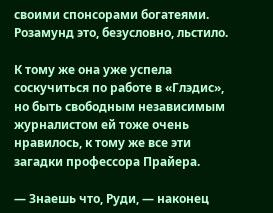своими спонсорами богатеями. Розамунд это, безусловно, льстило.

К тому же она уже успела соскучиться по работе в «Глэдис», но быть свободным независимым журналистом ей тоже очень нравилось, к тому же все эти загадки профессора Прайера.

— Знаешь что, Руди, — наконец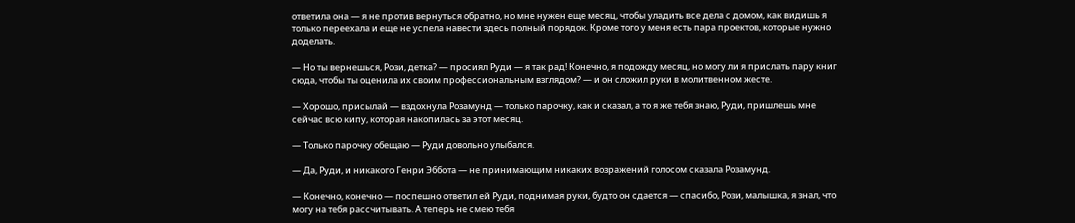ответила она — я не против вернуться обратно, но мне нужен еще месяц, чтобы уладить все дела с домом, как видишь я только переехала и еще не успела навести здесь полный порядок. Кроме того у меня есть пара проектов, которые нужно доделать.

— Но ты вернешься, Рози, детка? — просиял Руди — я так рад! Конечно, я подожду месяц, но могу ли я прислать пару книг сюда, чтобы ты оценила их своим профессиональным взглядом? — и он сложил руки в молитвенном жесте.

— Хорошо, присылай — вздохнула Розамунд — только парочку, как и сказал, а то я же тебя знаю, Руди, пришлешь мне сейчас всю кипу, которая накопилась за этот месяц.

— Только парочку обещаю — Руди довольно улыбался.

— Да, Руди, и никакого Генри Эббота — не принимающим никаких возражений голосом сказала Розамунд.

— Конечно, конечно — поспешно ответил ей Руди, поднимая руки, будто он сдается — спасибо, Рози, малышка, я знал, что могу на тебя рассчитывать. А теперь не смею тебя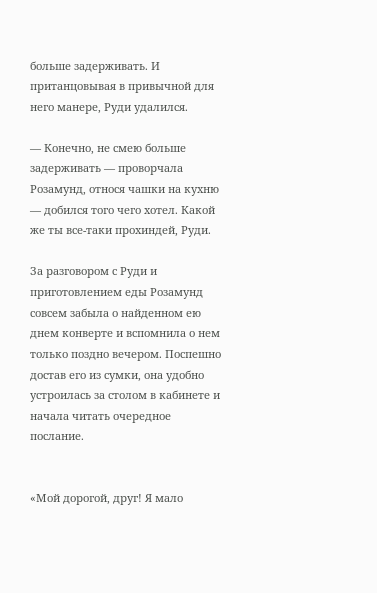больше задерживать. И пританцовывая в привычной для него манере, Руди удалился.

— Конечно, не смею больше задерживать — проворчала Розамунд, относя чашки на кухню — добился того чего хотел. Какой же ты все-таки прохиндей, Руди.

За разговором с Руди и приготовлением еды Розамунд совсем забыла о найденном ею днем конверте и вспомнила о нем только поздно вечером. Поспешно достав его из сумки, она удобно устроилась за столом в кабинете и начала читать очередное послание.


«Мой дорогой, друг! Я мало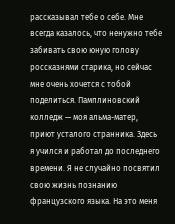рассказывал тебе о себе. Мне всегда казалось, что ненужно тебе забивать свою юную голову россказнями старика, но сейчас мне очень хочется с тобой поделиться. Памплиновский колледж — моя альма-матер, приют усталого странника. Здесь я учился и работал до последнего времени. Я не случайно посвятил свою жизнь познанию французского языка. На это меня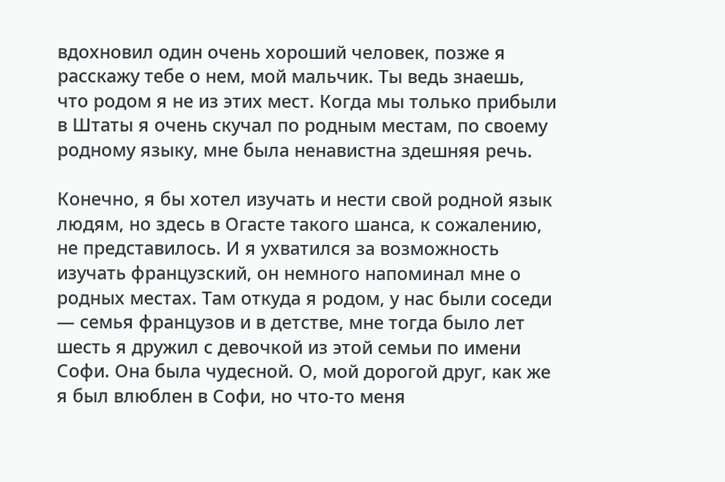вдохновил один очень хороший человек, позже я расскажу тебе о нем, мой мальчик. Ты ведь знаешь, что родом я не из этих мест. Когда мы только прибыли в Штаты я очень скучал по родным местам, по своему родному языку, мне была ненавистна здешняя речь.

Конечно, я бы хотел изучать и нести свой родной язык людям, но здесь в Огасте такого шанса, к сожалению, не представилось. И я ухватился за возможность изучать французский, он немного напоминал мне о родных местах. Там откуда я родом, у нас были соседи — семья французов и в детстве, мне тогда было лет шесть я дружил с девочкой из этой семьи по имени Софи. Она была чудесной. О, мой дорогой друг, как же я был влюблен в Софи, но что-то меня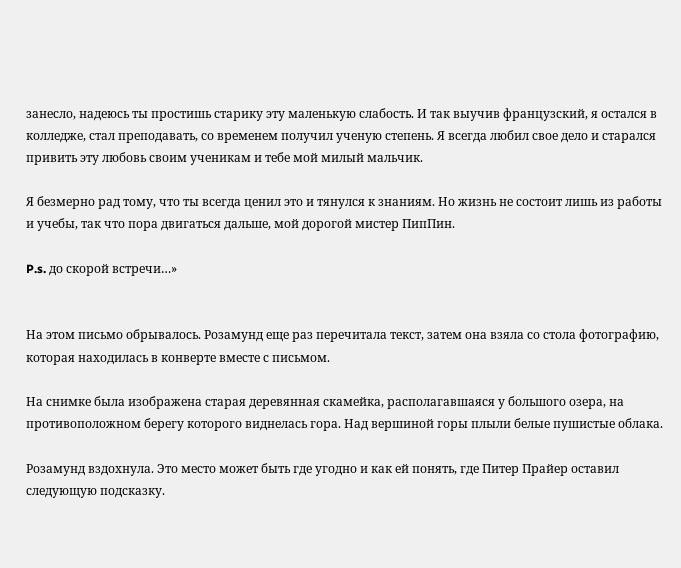занесло, надеюсь ты простишь старику эту маленькую слабость. И так выучив французский, я остался в колледже, стал преподавать, со временем получил ученую степень. Я всегда любил свое дело и старался привить эту любовь своим ученикам и тебе мой милый мальчик.

Я безмерно рад тому, что ты всегда ценил это и тянулся к знаниям. Но жизнь не состоит лишь из работы и учебы, так что пора двигаться дальше, мой дорогой мистер ПипПин.

P.s. до скорой встречи…»


На этом письмо обрывалось. Розамунд еще раз перечитала текст, затем она взяла со стола фотографию, которая находилась в конверте вместе с письмом.

На снимке была изображена старая деревянная скамейка, располагавшаяся у большого озера, на противоположном берегу которого виднелась гора. Над вершиной горы плыли белые пушистые облака.

Розамунд вздохнула. Это место может быть где угодно и как ей понять, где Питер Прайер оставил следующую подсказку.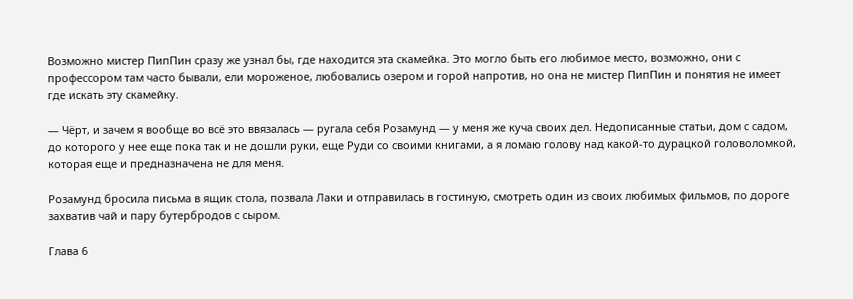Возможно мистер ПипПин сразу же узнал бы, где находится эта скамейка. Это могло быть его любимое место, возможно, они с профессором там часто бывали, ели мороженое, любовались озером и горой напротив, но она не мистер ПипПин и понятия не имеет где искать эту скамейку.

— Чёрт, и зачем я вообще во всё это ввязалась — ругала себя Розамунд — у меня же куча своих дел. Недописанные статьи, дом с садом, до которого у нее еще пока так и не дошли руки, еще Руди со своими книгами, а я ломаю голову над какой-то дурацкой головоломкой, которая еще и предназначена не для меня.

Розамунд бросила письма в ящик стола, позвала Лаки и отправилась в гостиную, смотреть один из своих любимых фильмов, по дороге захватив чай и пару бутербродов с сыром.

Глава 6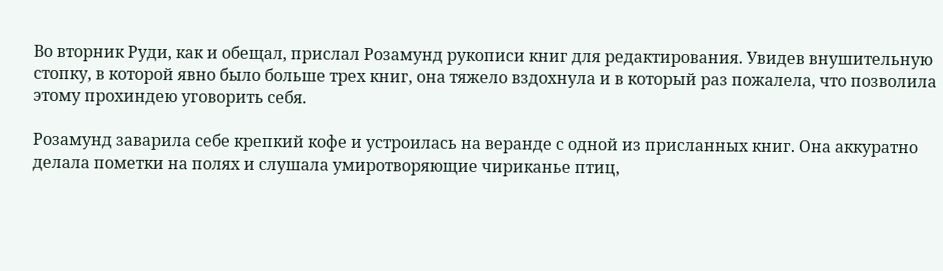Во вторник Руди, как и обещал, прислал Розамунд рукописи книг для редактирования. Увидев внушительную стопку, в которой явно было больше трех книг, она тяжело вздохнула и в который раз пожалела, что позволила этому прохиндею уговорить себя.

Розамунд заварила себе крепкий кофе и устроилась на веранде с одной из присланных книг. Она аккуратно делала пометки на полях и слушала умиротворяющие чириканье птиц,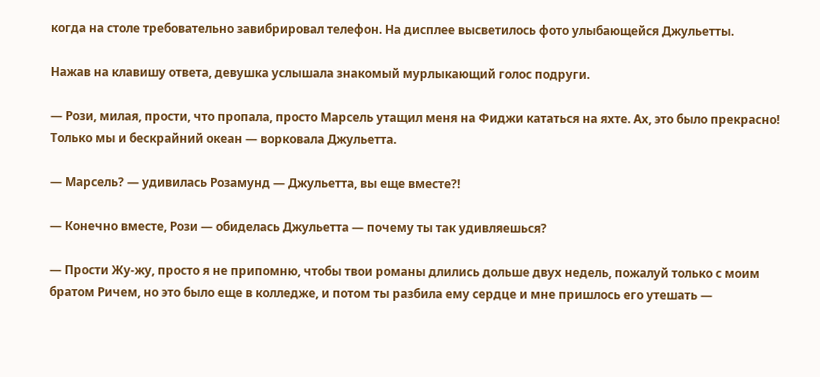когда на столе требовательно завибрировал телефон. На дисплее высветилось фото улыбающейся Джульетты.

Нажав на клавишу ответа, девушка услышала знакомый мурлыкающий голос подруги.

— Рози, милая, прости, что пропала, просто Марсель утащил меня на Фиджи кататься на яхте. Ах, это было прекрасно! Только мы и бескрайний океан — ворковала Джульетта.

— Марсель? — удивилась Розамунд — Джульетта, вы еще вместе?!

— Конечно вместе, Рози — обиделась Джульетта — почему ты так удивляешься?

— Прости Жу-жу, просто я не припомню, чтобы твои романы длились дольше двух недель, пожалуй только с моим братом Ричем, но это было еще в колледже, и потом ты разбила ему сердце и мне пришлось его утешать —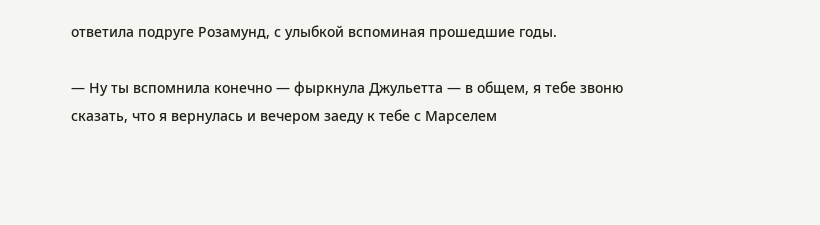ответила подруге Розамунд, с улыбкой вспоминая прошедшие годы.

— Ну ты вспомнила конечно — фыркнула Джульетта — в общем, я тебе звоню сказать, что я вернулась и вечером заеду к тебе с Марселем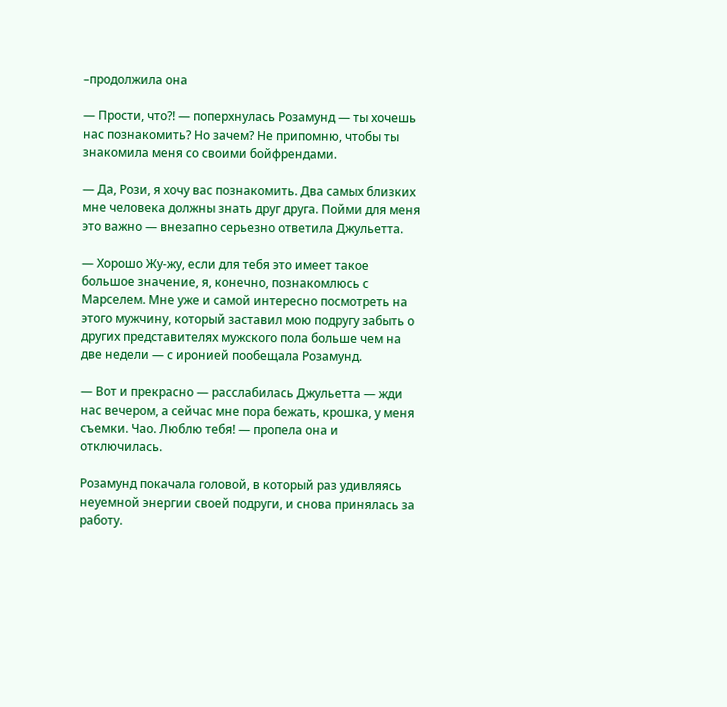–продолжила она

— Прости, что?! — поперхнулась Розамунд — ты хочешь нас познакомить? Но зачем? Не припомню, чтобы ты знакомила меня со своими бойфрендами.

— Да, Рози, я хочу вас познакомить. Два самых близких мне человека должны знать друг друга. Пойми для меня это важно — внезапно серьезно ответила Джульетта.

— Хорошо Жу-жу, если для тебя это имеет такое большое значение, я, конечно, познакомлюсь с Марселем. Мне уже и самой интересно посмотреть на этого мужчину, который заставил мою подругу забыть о других представителях мужского пола больше чем на две недели — с иронией пообещала Розамунд.

— Вот и прекрасно — расслабилась Джульетта — жди нас вечером, а сейчас мне пора бежать, крошка, у меня съемки. Чао. Люблю тебя! — пропела она и отключилась.

Розамунд покачала головой, в который раз удивляясь неуемной энергии своей подруги, и снова принялась за работу.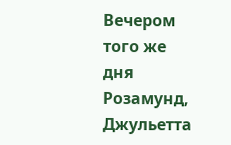Вечером того же дня Розамунд, Джульетта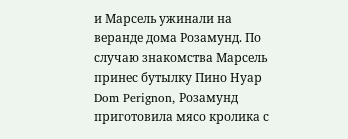и Марсель ужинали на веранде дома Розамунд. По случаю знакомства Марсель принес бутылку Пино Нуар Dom Perignon, Розамунд приготовила мясо кролика с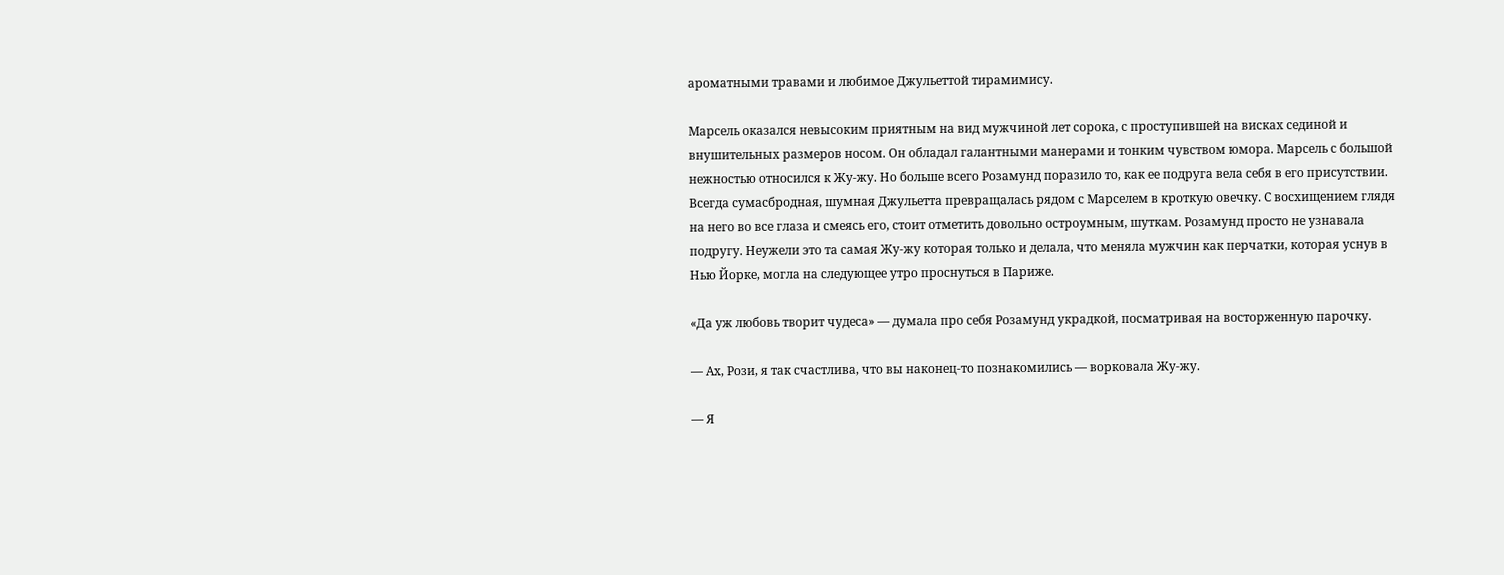ароматными травами и любимое Джульеттой тирамимису.

Марсель оказался невысоким приятным на вид мужчиной лет сорока, с проступившей на висках сединой и внушительных размеров носом. Он обладал галантными манерами и тонким чувством юмора. Марсель с большой нежностью относился к Жу-жу. Но больше всего Розамунд поразило то, как ее подруга вела себя в его присутствии. Всегда сумасбродная, шумная Джульетта превращалась рядом с Марселем в кроткую овечку. С восхищением глядя на него во все глаза и смеясь его, стоит отметить довольно остроумным, шуткам. Розамунд просто не узнавала подругу. Неужели это та самая Жу-жу которая только и делала, что меняла мужчин как перчатки, которая уснув в Нью Йорке, могла на следующее утро проснуться в Париже.

«Да уж любовь творит чудеса» — думала про себя Розамунд украдкой, посматривая на восторженную парочку.

— Ах, Рози, я так счастлива, что вы наконец-то познакомились — ворковала Жу-жу.

— Я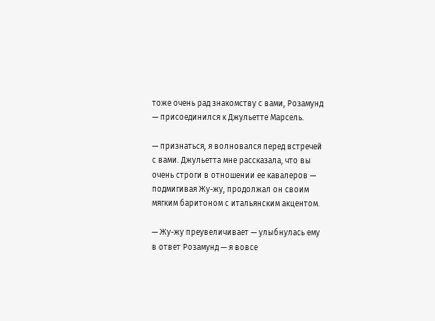тоже очень рад знакомству с вами, Розамунд — присоединился к Джульетте Марсель.

— признаться, я волновался перед встречей с вами. Джульетта мне рассказала, что вы очень строги в отношении ее кавалеров — подмигивая Жу-жу, продолжал он своим мягким баритоном с итальянским акцентом.

— Жу-жу преувеличивает — улыбнулась ему в ответ Розамунд — я вовсе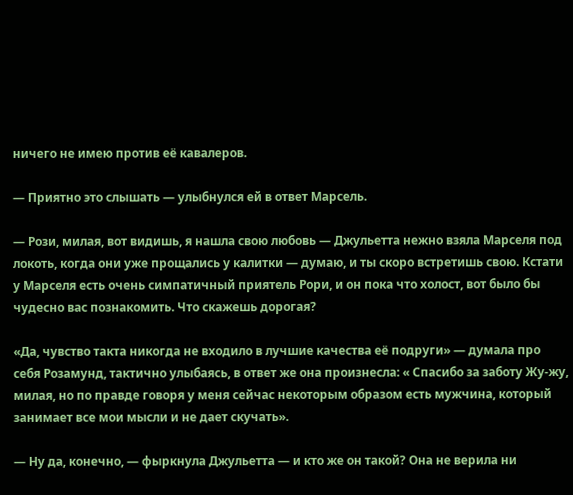ничего не имею против её кавалеров.

— Приятно это слышать — улыбнулся ей в ответ Марсель.

— Рози, милая, вот видишь, я нашла свою любовь — Джульетта нежно взяла Марселя под локоть, когда они уже прощались у калитки — думаю, и ты скоро встретишь свою. Кстати у Марселя есть очень симпатичный приятель Рори, и он пока что холост, вот было бы чудесно вас познакомить. Что скажешь дорогая?

«Да, чувство такта никогда не входило в лучшие качества её подруги» — думала про себя Розамунд, тактично улыбаясь, в ответ же она произнесла: « Спасибо за заботу Жу-жу, милая, но по правде говоря у меня сейчас некоторым образом есть мужчина, который занимает все мои мысли и не дает скучать».

— Ну да, конечно, — фыркнула Джульетта — и кто же он такой? Она не верила ни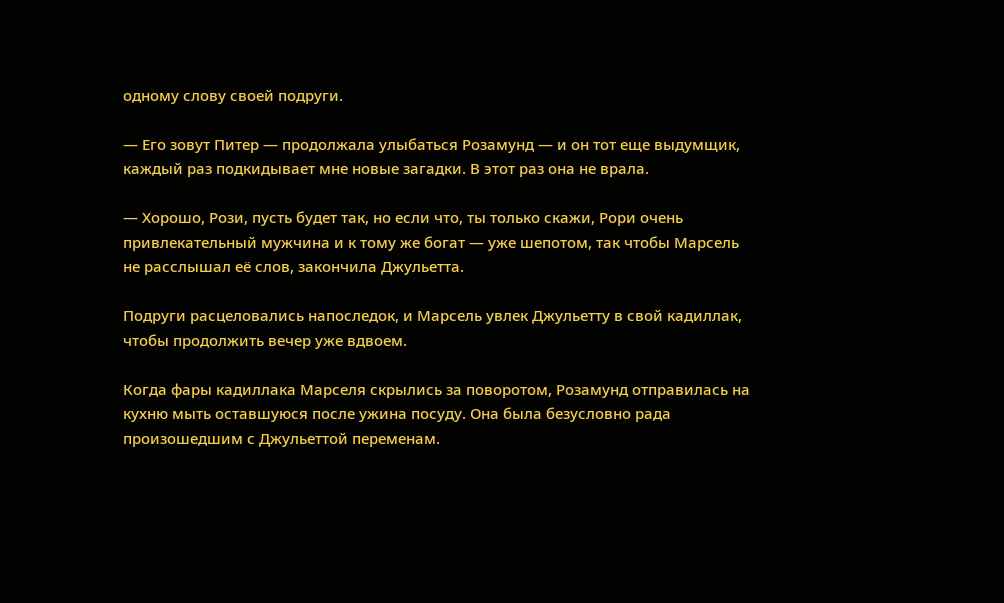одному слову своей подруги.

— Его зовут Питер — продолжала улыбаться Розамунд — и он тот еще выдумщик, каждый раз подкидывает мне новые загадки. В этот раз она не врала.

— Хорошо, Рози, пусть будет так, но если что, ты только скажи, Рори очень привлекательный мужчина и к тому же богат — уже шепотом, так чтобы Марсель не расслышал её слов, закончила Джульетта.

Подруги расцеловались напоследок, и Марсель увлек Джульетту в свой кадиллак, чтобы продолжить вечер уже вдвоем.

Когда фары кадиллака Марселя скрылись за поворотом, Розамунд отправилась на кухню мыть оставшуюся после ужина посуду. Она была безусловно рада произошедшим с Джульеттой переменам.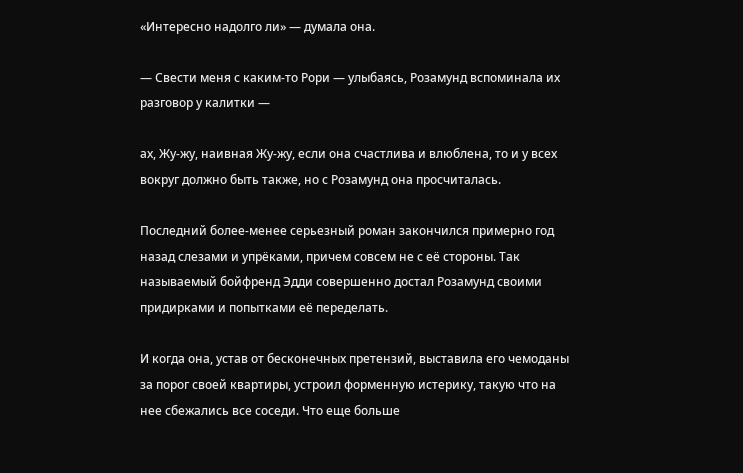«Интересно надолго ли» — думала она.

— Свести меня с каким-то Рори — улыбаясь, Розамунд вспоминала их разговор у калитки —

ах, Жу-жу, наивная Жу-жу, если она счастлива и влюблена, то и у всех вокруг должно быть также, но с Розамунд она просчиталась.

Последний более-менее серьезный роман закончился примерно год назад слезами и упрёками, причем совсем не с её стороны. Так называемый бойфренд Эдди совершенно достал Розамунд своими придирками и попытками её переделать.

И когда она, устав от бесконечных претензий, выставила его чемоданы за порог своей квартиры, устроил форменную истерику, такую что на нее сбежались все соседи. Что еще больше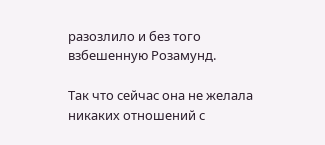разозлило и без того взбешенную Розамунд.

Так что сейчас она не желала никаких отношений с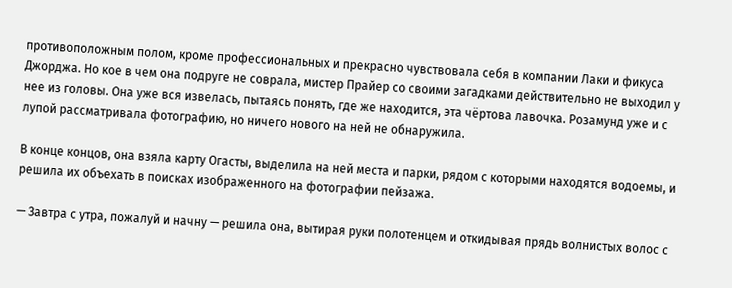противоположным полом, кроме профессиональных и прекрасно чувствовала себя в компании Лаки и фикуса Джорджа. Но кое в чем она подруге не соврала, мистер Прайер со своими загадками действительно не выходил у нее из головы. Она уже вся извелась, пытаясь понять, где же находится, эта чёртова лавочка. Розамунд уже и с лупой рассматривала фотографию, но ничего нового на ней не обнаружила.

В конце концов, она взяла карту Огасты, выделила на ней места и парки, рядом с которыми находятся водоемы, и решила их объехать в поисках изображенного на фотографии пейзажа.

— Завтра с утра, пожалуй и начну — решила она, вытирая руки полотенцем и откидывая прядь волнистых волос с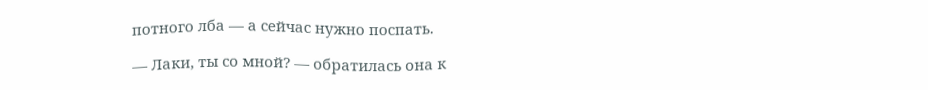потного лба — а сейчас нужно поспать.

— Лаки, ты со мной? — обратилась она к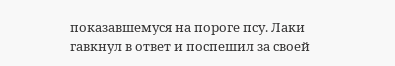показавшемуся на пороге псу. Лаки гавкнул в ответ и поспешил за своей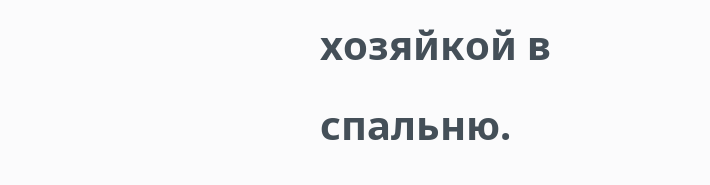хозяйкой в спальню.